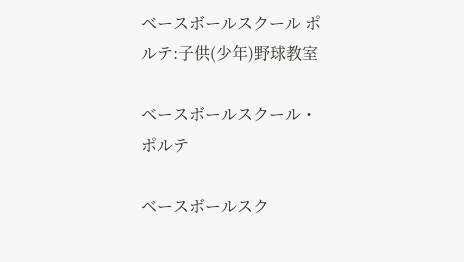ベースボールスクール ポルテ:子供(少年)野球教室

ベースボールスクール・ポルテ

ベースボールスク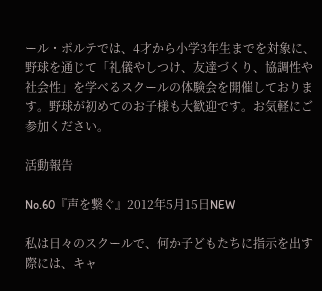ール・ポルテでは、4才から小学3年生までを対象に、野球を通じて「礼儀やしつけ、友達づくり、協調性や社会性」を学べるスクールの体験会を開催しております。野球が初めてのお子様も大歓迎です。お気軽にご参加ください。

活動報告

No.60『声を繋ぐ』2012年5月15日NEW

私は日々のスクールで、何か子どもたちに指示を出す際には、キャ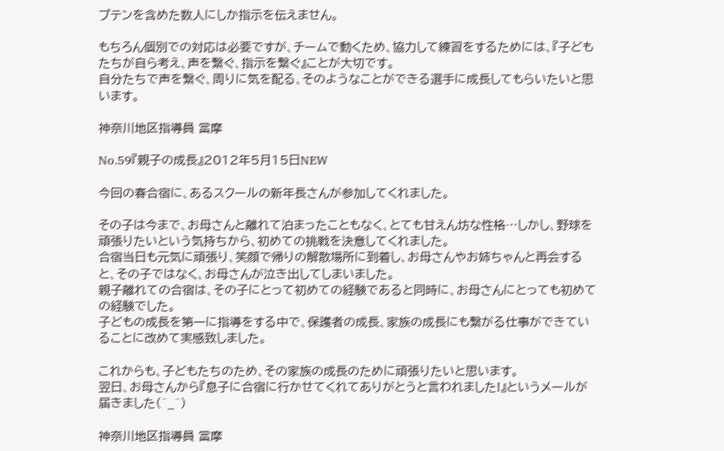プテンを含めた数人にしか指示を伝えません。

もちろん個別での対応は必要ですが、チームで動くため、協力して練習をするためには、『子どもたちが自ら考え、声を繋ぐ、指示を繋ぐ』ことが大切です。
自分たちで声を繋ぐ、周りに気を配る、そのようなことができる選手に成長してもらいたいと思います。

神奈川地区指導員 當摩

No.59『親子の成長』2012年5月15日NEW

今回の春合宿に、あるスクールの新年長さんが参加してくれました。

その子は今まで、お母さんと離れて泊まったこともなく、とても甘えん坊な性格…しかし、野球を頑張りたいという気持ちから、初めての挑戦を決意してくれました。
合宿当日も元気に頑張り、笑顔で帰りの解散場所に到着し、お母さんやお姉ちゃんと再会すると、その子ではなく、お母さんが泣き出してしまいました。
親子離れての合宿は、その子にとって初めての経験であると同時に、お母さんにとっても初めての経験でした。
子どもの成長を第一に指導をする中で、保護者の成長、家族の成長にも繋がる仕事ができていることに改めて実感致しました。

これからも、子どもたちのため、その家族の成長のために頑張りたいと思います。
翌日、お母さんから『息子に合宿に行かせてくれてありがとうと言われました!』というメールが届きました(^_^)

神奈川地区指導員 當摩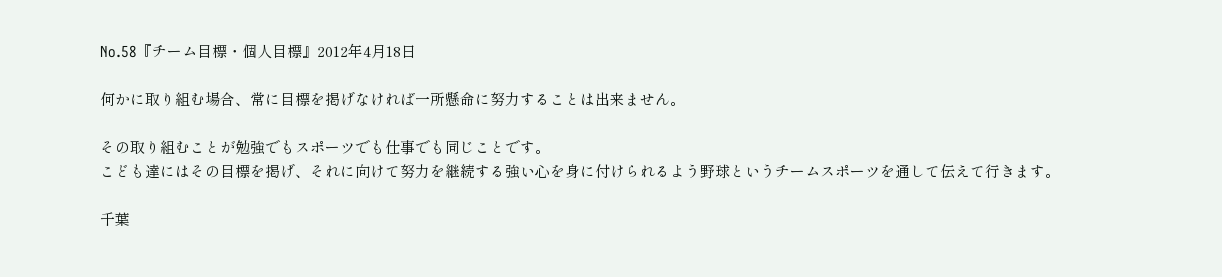No.58『チーム目標・個人目標』2012年4月18日

何かに取り組む場合、常に目標を掲げなければ一所懸命に努力することは出来ません。

その取り組むことが勉強でもスポーツでも仕事でも同じことです。
こども達にはその目標を掲げ、それに向けて努力を継続する強い心を身に付けられるよう野球というチームスポーツを通して伝えて行きます。

千葉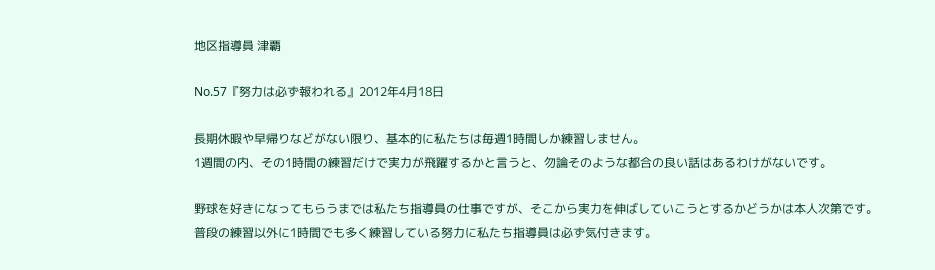地区指導員 津覇

No.57『努力は必ず報われる』2012年4月18日

長期休暇や早帰りなどがない限り、基本的に私たちは毎週1時間しか練習しません。
1週間の内、その1時間の練習だけで実力が飛躍するかと言うと、勿論そのような都合の良い話はあるわけがないです。

野球を好きになってもらうまでは私たち指導員の仕事ですが、そこから実力を伸ばしていこうとするかどうかは本人次第です。
普段の練習以外に1時間でも多く練習している努力に私たち指導員は必ず気付きます。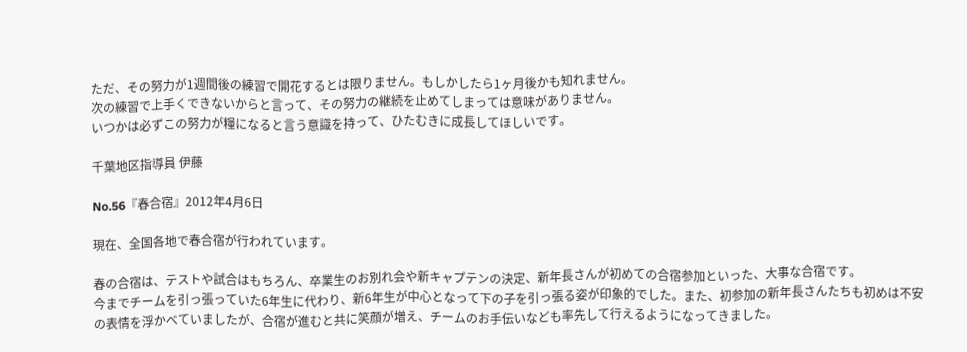ただ、その努力が1週間後の練習で開花するとは限りません。もしかしたら1ヶ月後かも知れません。
次の練習で上手くできないからと言って、その努力の継続を止めてしまっては意味がありません。
いつかは必ずこの努力が糧になると言う意識を持って、ひたむきに成長してほしいです。

千葉地区指導員 伊藤

No.56『春合宿』2012年4月6日

現在、全国各地で春合宿が行われています。

春の合宿は、テストや試合はもちろん、卒業生のお別れ会や新キャプテンの決定、新年長さんが初めての合宿参加といった、大事な合宿です。
今までチームを引っ張っていた6年生に代わり、新6年生が中心となって下の子を引っ張る姿が印象的でした。また、初参加の新年長さんたちも初めは不安の表情を浮かべていましたが、合宿が進むと共に笑顔が増え、チームのお手伝いなども率先して行えるようになってきました。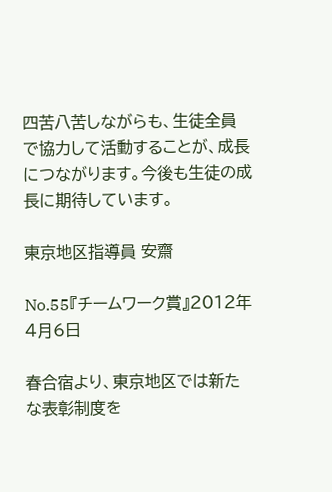四苦八苦しながらも、生徒全員で協力して活動することが、成長につながります。今後も生徒の成長に期待しています。

東京地区指導員 安齋

No.55『チームワーク賞』2012年4月6日

春合宿より、東京地区では新たな表彰制度を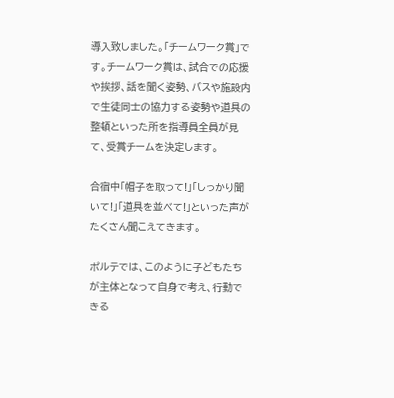導入致しました。「チームワーク賞」です。チームワーク賞は、試合での応援や挨拶、話を聞く姿勢、バスや施設内で生徒同士の協力する姿勢や道具の整頓といった所を指導員全員が見て、受賞チームを決定します。

合宿中「帽子を取って!」「しっかり聞いて!」「道具を並べて!」といった声がたくさん聞こえてきます。

ポルテでは、このように子どもたちが主体となって自身で考え、行動できる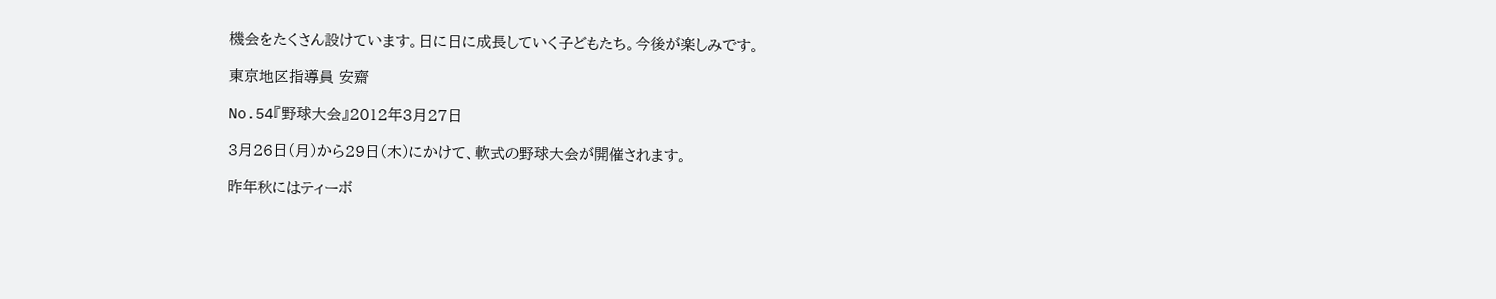機会をたくさん設けています。日に日に成長していく子どもたち。今後が楽しみです。

東京地区指導員 安齋

No.54『野球大会』2012年3月27日

3月26日(月)から29日(木)にかけて、軟式の野球大会が開催されます。

昨年秋にはティーボ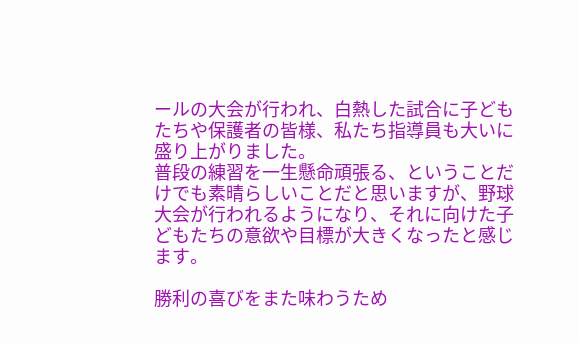ールの大会が行われ、白熱した試合に子どもたちや保護者の皆様、私たち指導員も大いに盛り上がりました。
普段の練習を一生懸命頑張る、ということだけでも素晴らしいことだと思いますが、野球大会が行われるようになり、それに向けた子どもたちの意欲や目標が大きくなったと感じます。

勝利の喜びをまた味わうため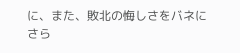に、また、敗北の悔しさをバネにさら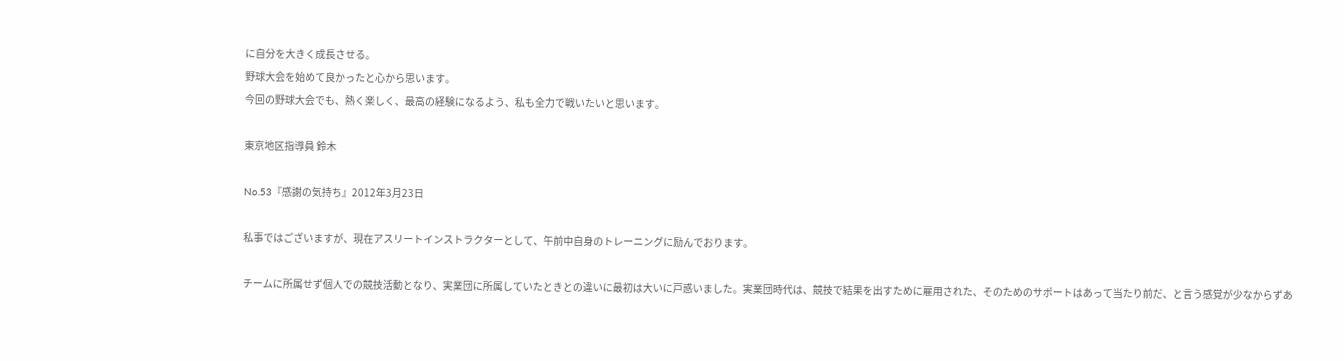に自分を大きく成長させる。
野球大会を始めて良かったと心から思います。
今回の野球大会でも、熱く楽しく、最高の経験になるよう、私も全力で戦いたいと思います。

東京地区指導員 鈴木

No.53『感謝の気持ち』2012年3月23日

私事ではございますが、現在アスリートインストラクターとして、午前中自身のトレーニングに励んでおります。

チームに所属せず個人での競技活動となり、実業団に所属していたときとの違いに最初は大いに戸惑いました。実業団時代は、競技で結果を出すために雇用された、そのためのサポートはあって当たり前だ、と言う感覚が少なからずあ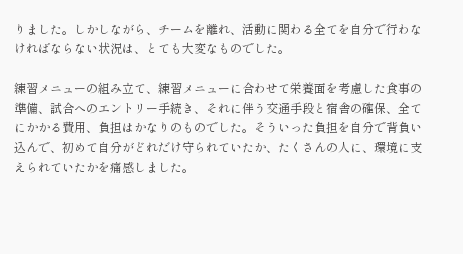りました。しかしながら、チームを離れ、活動に関わる全てを自分で行わなければならない状況は、とても大変なものでした。

練習メニューの組み立て、練習メニューに合わせて栄養面を考慮した食事の準備、試合へのエントリー手続き、それに伴う交通手段と宿舎の確保、全てにかかる費用、負担はかなりのものでした。そういった負担を自分で背負い込んで、初めて自分がどれだけ守られていたか、たくさんの人に、環境に支えられていたかを痛感しました。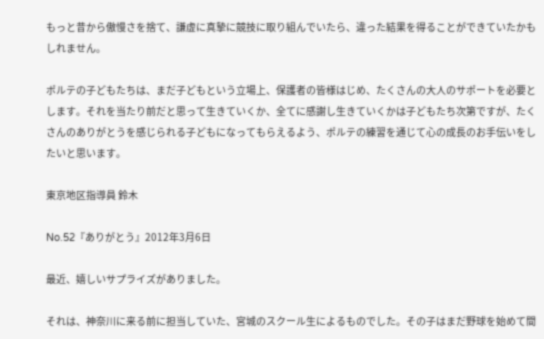もっと昔から傲慢さを捨て、謙虚に真摯に競技に取り組んでいたら、違った結果を得ることができていたかもしれません。

ポルテの子どもたちは、まだ子どもという立場上、保護者の皆様はじめ、たくさんの大人のサポートを必要とします。それを当たり前だと思って生きていくか、全てに感謝し生きていくかは子どもたち次第ですが、たくさんのありがとうを感じられる子どもになってもらえるよう、ポルテの練習を通じて心の成長のお手伝いをしたいと思います。

東京地区指導員 鈴木

No.52『ありがとう』2012年3月6日

最近、嬉しいサプライズがありました。

それは、神奈川に来る前に担当していた、宮城のスクール生によるものでした。その子はまだ野球を始めて間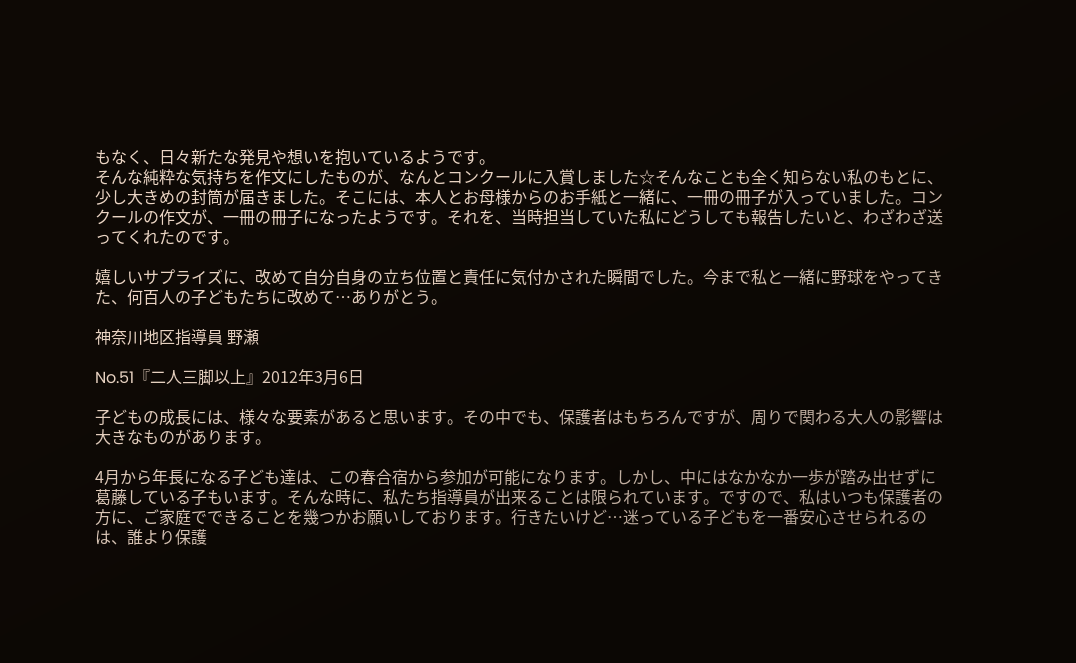もなく、日々新たな発見や想いを抱いているようです。
そんな純粋な気持ちを作文にしたものが、なんとコンクールに入賞しました☆そんなことも全く知らない私のもとに、少し大きめの封筒が届きました。そこには、本人とお母様からのお手紙と一緒に、一冊の冊子が入っていました。コンクールの作文が、一冊の冊子になったようです。それを、当時担当していた私にどうしても報告したいと、わざわざ送ってくれたのです。

嬉しいサプライズに、改めて自分自身の立ち位置と責任に気付かされた瞬間でした。今まで私と一緒に野球をやってきた、何百人の子どもたちに改めて…ありがとう。

神奈川地区指導員 野瀬

No.51『二人三脚以上』2012年3月6日

子どもの成長には、様々な要素があると思います。その中でも、保護者はもちろんですが、周りで関わる大人の影響は大きなものがあります。

4月から年長になる子ども達は、この春合宿から参加が可能になります。しかし、中にはなかなか一歩が踏み出せずに葛藤している子もいます。そんな時に、私たち指導員が出来ることは限られています。ですので、私はいつも保護者の方に、ご家庭でできることを幾つかお願いしております。行きたいけど…迷っている子どもを一番安心させられるのは、誰より保護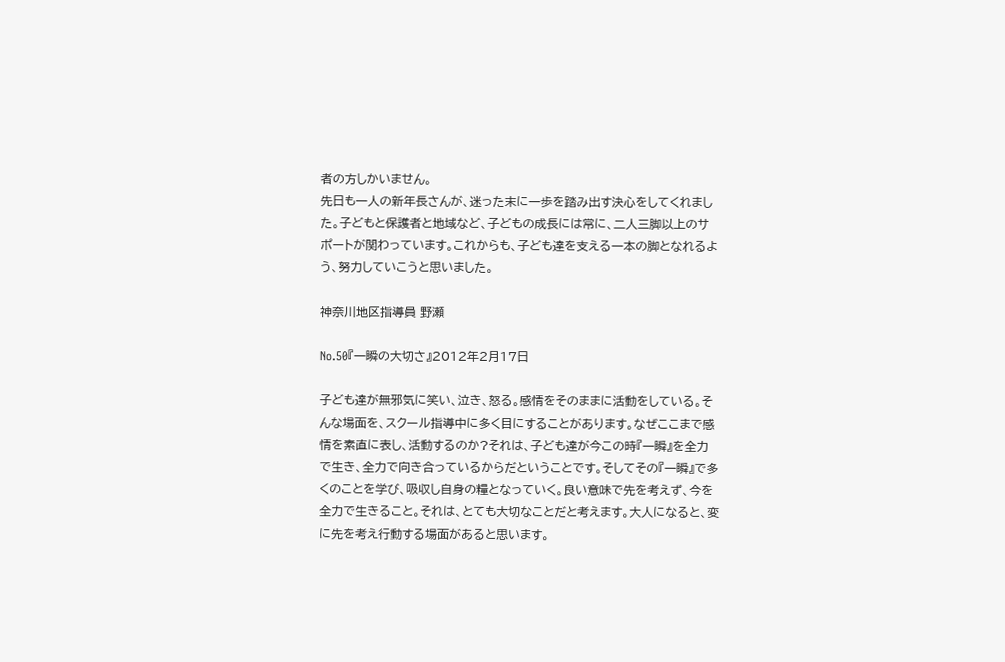者の方しかいません。
先日も一人の新年長さんが、迷った末に一歩を踏み出す決心をしてくれました。子どもと保護者と地域など、子どもの成長には常に、二人三脚以上のサポートが関わっています。これからも、子ども達を支える一本の脚となれるよう、努力していこうと思いました。

神奈川地区指導員 野瀬

No.50『一瞬の大切さ』2012年2月17日

子ども達が無邪気に笑い、泣き、怒る。感情をそのままに活動をしている。そんな場面を、スクール指導中に多く目にすることがあります。なぜここまで感情を素直に表し、活動するのか?それは、子ども達が今この時『一瞬』を全力で生き、全力で向き合っているからだということです。そしてその『一瞬』で多くのことを学び、吸収し自身の糧となっていく。良い意味で先を考えず、今を全力で生きること。それは、とても大切なことだと考えます。大人になると、変に先を考え行動する場面があると思います。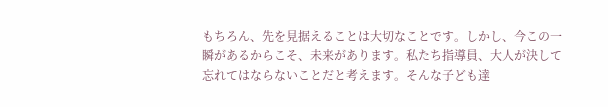もちろん、先を見据えることは大切なことです。しかし、今この一瞬があるからこそ、未来があります。私たち指導員、大人が決して忘れてはならないことだと考えます。そんな子ども達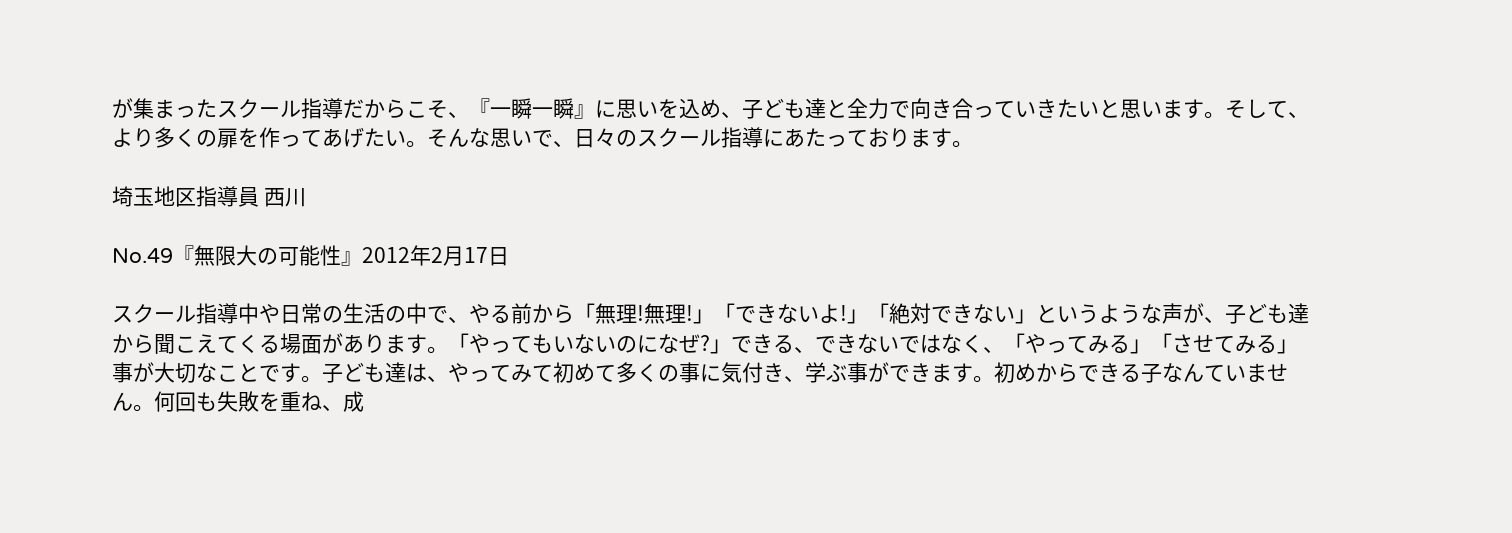が集まったスクール指導だからこそ、『一瞬一瞬』に思いを込め、子ども達と全力で向き合っていきたいと思います。そして、より多くの扉を作ってあげたい。そんな思いで、日々のスクール指導にあたっております。

埼玉地区指導員 西川

No.49『無限大の可能性』2012年2月17日

スクール指導中や日常の生活の中で、やる前から「無理!無理!」「できないよ!」「絶対できない」というような声が、子ども達から聞こえてくる場面があります。「やってもいないのになぜ?」できる、できないではなく、「やってみる」「させてみる」事が大切なことです。子ども達は、やってみて初めて多くの事に気付き、学ぶ事ができます。初めからできる子なんていません。何回も失敗を重ね、成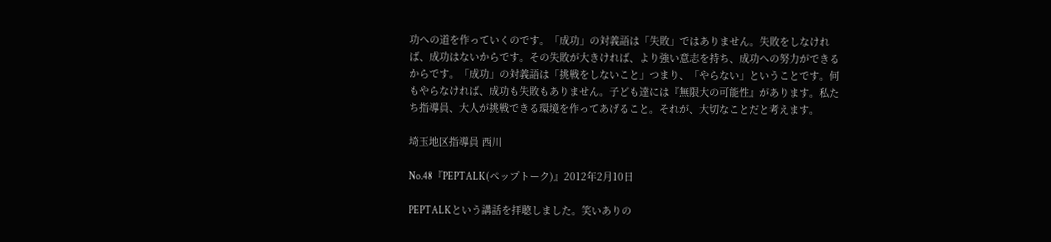功への道を作っていくのです。「成功」の対義語は「失敗」ではありません。失敗をしなければ、成功はないからです。その失敗が大きければ、より強い意志を持ち、成功への努力ができるからです。「成功」の対義語は「挑戦をしないこと」つまり、「やらない」ということです。何もやらなければ、成功も失敗もありません。子ども達には『無限大の可能性』があります。私たち指導員、大人が挑戦できる環境を作ってあげること。それが、大切なことだと考えます。

埼玉地区指導員 西川

No.48『PEPTALK(ペップトーク)』2012年2月10日

PEPTALKという講話を拝聴しました。笑いありの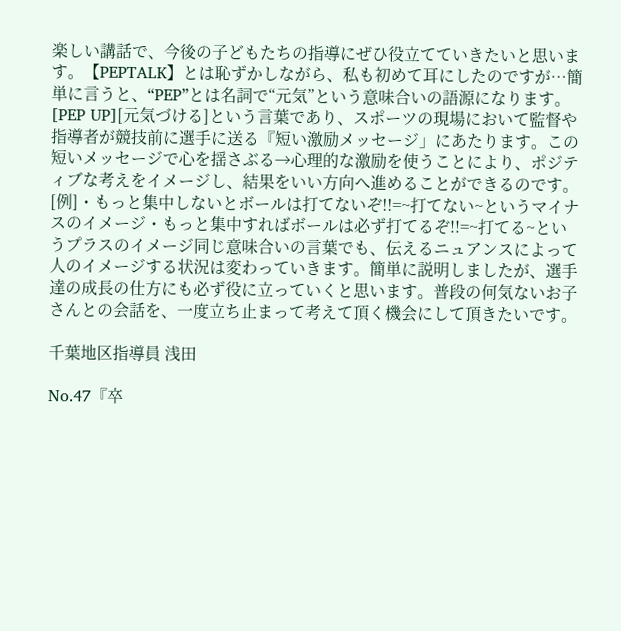楽しい講話で、今後の子どもたちの指導にぜひ役立てていきたいと思います。【PEPTALK】とは恥ずかしながら、私も初めて耳にしたのですが…簡単に言うと、“PEP”とは名詞で“元気”という意味合いの語源になります。[PEP UP][元気づける]という言葉であり、スポーツの現場において監督や指導者が競技前に選手に送る『短い激励メッセージ」にあたります。この短いメッセージで心を揺さぶる→心理的な激励を使うことにより、ポジティブな考えをイメージし、結果をいい方向へ進めることができるのです。[例]・もっと集中しないとボールは打てないぞ!!=~打てない~というマイナスのイメージ・もっと集中すればボールは必ず打てるぞ!!=~打てる~というプラスのイメージ同じ意味合いの言葉でも、伝えるニュアンスによって人のイメージする状況は変わっていきます。簡単に説明しましたが、選手達の成長の仕方にも必ず役に立っていくと思います。普段の何気ないお子さんとの会話を、一度立ち止まって考えて頂く機会にして頂きたいです。

千葉地区指導員 浅田

No.47『卒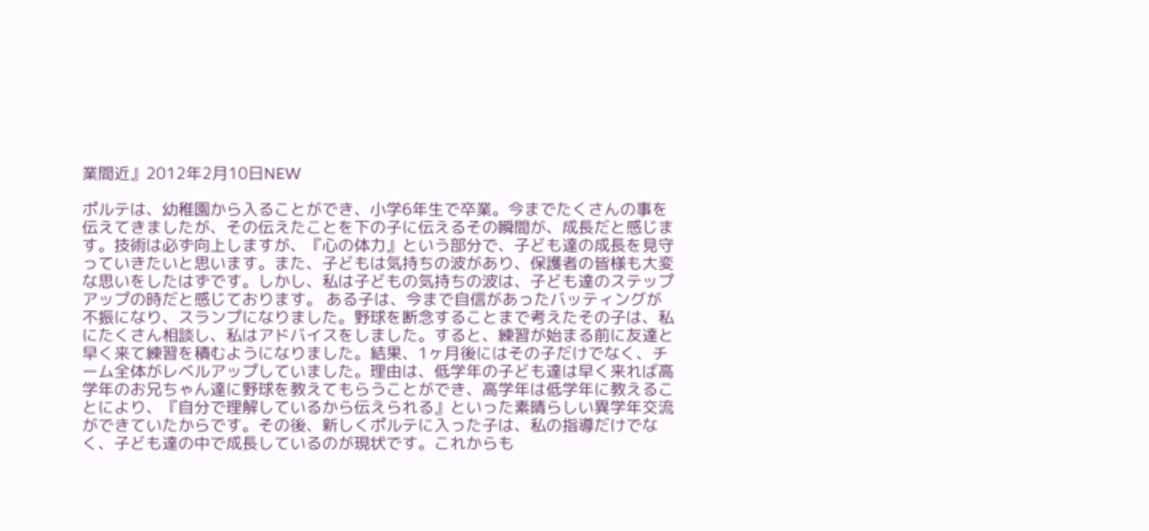業間近』2012年2月10日NEW

ポルテは、幼稚園から入ることができ、小学6年生で卒業。今までたくさんの事を伝えてきましたが、その伝えたことを下の子に伝えるその瞬間が、成長だと感じます。技術は必ず向上しますが、『心の体力』という部分で、子ども達の成長を見守っていきたいと思います。また、子どもは気持ちの波があり、保護者の皆様も大変な思いをしたはずです。しかし、私は子どもの気持ちの波は、子ども達のステップアップの時だと感じております。 ある子は、今まで自信があったバッティングが不振になり、スランプになりました。野球を断念することまで考えたその子は、私にたくさん相談し、私はアドバイスをしました。すると、練習が始まる前に友達と早く来て練習を積むようになりました。結果、1ヶ月後にはその子だけでなく、チーム全体がレベルアップしていました。理由は、低学年の子ども達は早く来れば高学年のお兄ちゃん達に野球を教えてもらうことができ、高学年は低学年に教えることにより、『自分で理解しているから伝えられる』といった素晴らしい異学年交流ができていたからです。その後、新しくポルテに入った子は、私の指導だけでなく、子ども達の中で成長しているのが現状です。これからも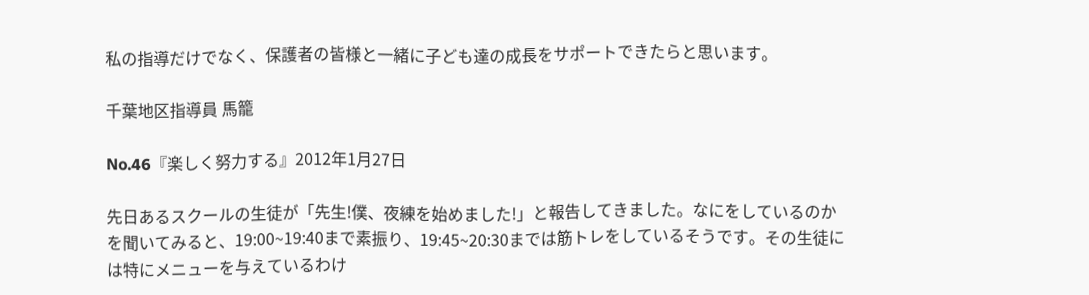私の指導だけでなく、保護者の皆様と一緒に子ども達の成長をサポートできたらと思います。

千葉地区指導員 馬籠

No.46『楽しく努力する』2012年1月27日

先日あるスクールの生徒が「先生!僕、夜練を始めました!」と報告してきました。なにをしているのかを聞いてみると、19:00~19:40まで素振り、19:45~20:30までは筋トレをしているそうです。その生徒には特にメニューを与えているわけ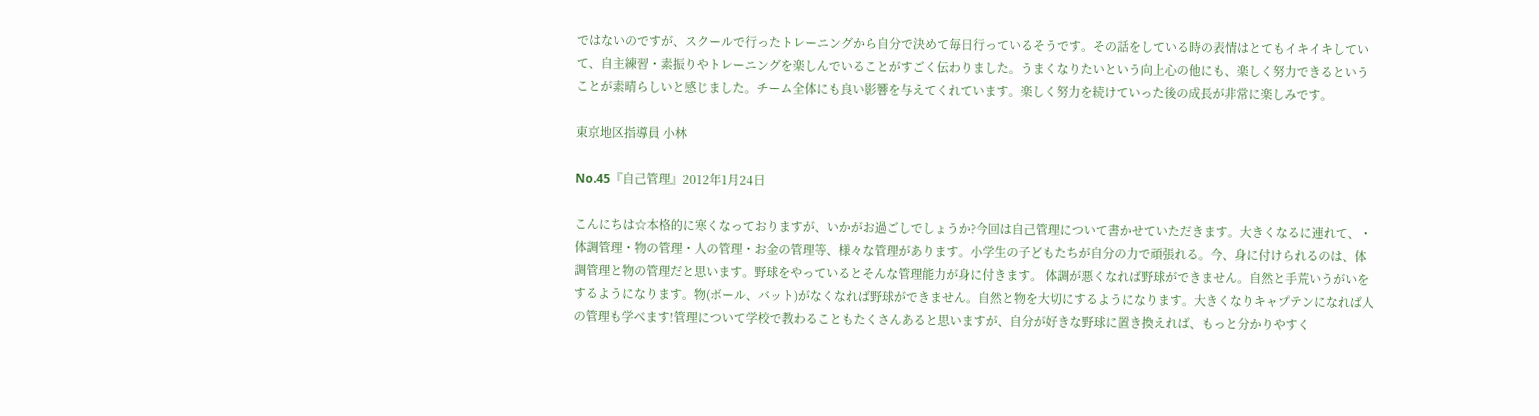ではないのですが、スクールで行ったトレーニングから自分で決めて毎日行っているそうです。その話をしている時の表情はとてもイキイキしていて、自主練習・素振りやトレーニングを楽しんでいることがすごく伝わりました。うまくなりたいという向上心の他にも、楽しく努力できるということが素晴らしいと感じました。チーム全体にも良い影響を与えてくれています。楽しく努力を続けていった後の成長が非常に楽しみです。

東京地区指導員 小林

No.45『自己管理』2012年1月24日

こんにちは☆本格的に寒くなっておりますが、いかがお過ごしでしょうか?今回は自己管理について書かせていただきます。大きくなるに連れて、・体調管理・物の管理・人の管理・お金の管理等、様々な管理があります。小学生の子どもたちが自分の力で頑張れる。今、身に付けられるのは、体調管理と物の管理だと思います。野球をやっているとそんな管理能力が身に付きます。 体調が悪くなれば野球ができません。自然と手荒いうがいをするようになります。物(ボール、バット)がなくなれば野球ができません。自然と物を大切にするようになります。大きくなりキャプテンになれば人の管理も学べます!管理について学校で教わることもたくさんあると思いますが、自分が好きな野球に置き換えれば、もっと分かりやすく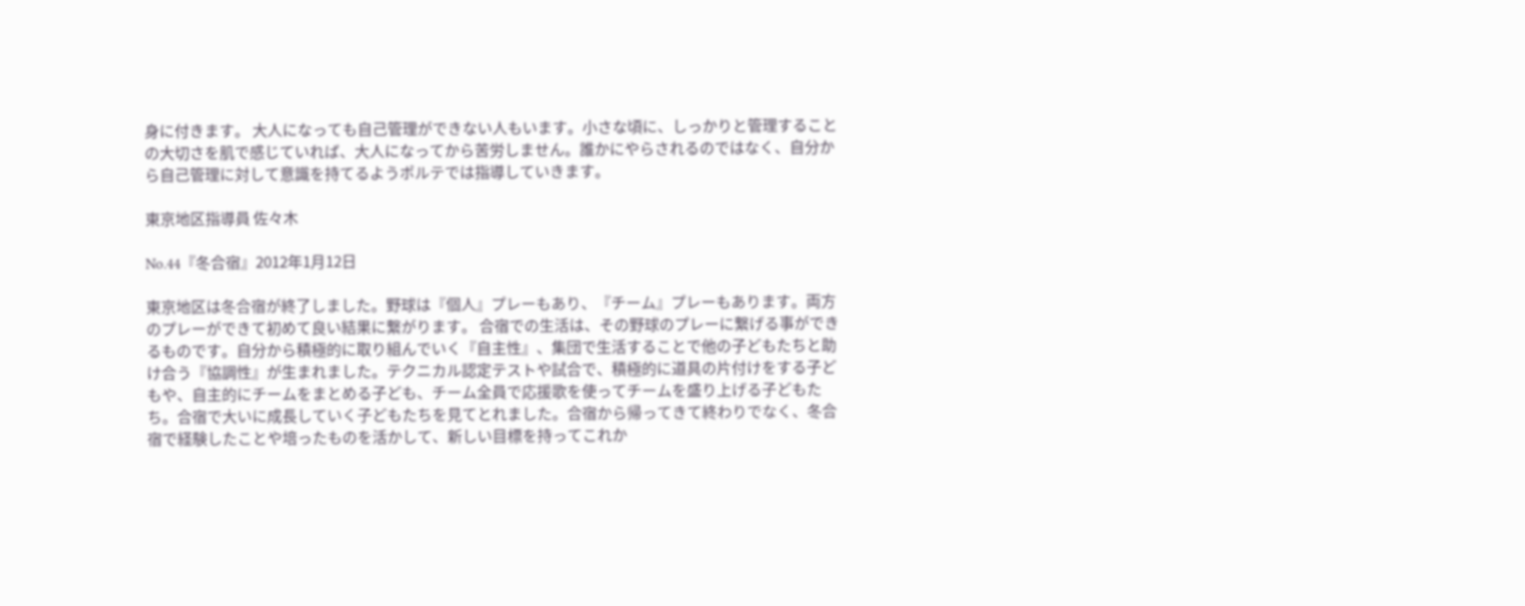身に付きます。 大人になっても自己管理ができない人もいます。小さな頃に、しっかりと管理することの大切さを肌で感じていれば、大人になってから苦労しません。誰かにやらされるのではなく、自分から自己管理に対して意識を持てるようポルテでは指導していきます。

東京地区指導員 佐々木

No.44『冬合宿』2012年1月12日

東京地区は冬合宿が終了しました。野球は『個人』プレーもあり、『チーム』プレーもあります。両方のプレーができて初めて良い結果に繋がります。 合宿での生活は、その野球のプレーに繋げる事ができるものです。自分から積極的に取り組んでいく『自主性』、集団で生活することで他の子どもたちと助け合う『協調性』が生まれました。テクニカル認定テストや試合で、積極的に道具の片付けをする子どもや、自主的にチームをまとめる子ども、チーム全員で応援歌を使ってチームを盛り上げる子どもたち。合宿で大いに成長していく子どもたちを見てとれました。合宿から帰ってきて終わりでなく、冬合宿で経験したことや培ったものを活かして、新しい目標を持ってこれか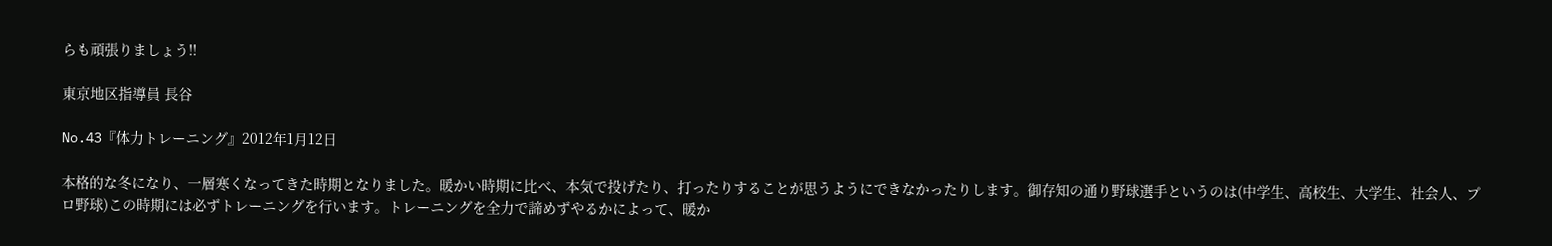らも頑張りましょう!!

東京地区指導員 長谷

No.43『体力トレーニング』2012年1月12日

本格的な冬になり、一層寒くなってきた時期となりました。暖かい時期に比べ、本気で投げたり、打ったりすることが思うようにできなかったりします。御存知の通り野球選手というのは(中学生、高校生、大学生、社会人、プロ野球)この時期には必ずトレーニングを行います。トレーニングを全力で諦めずやるかによって、暖か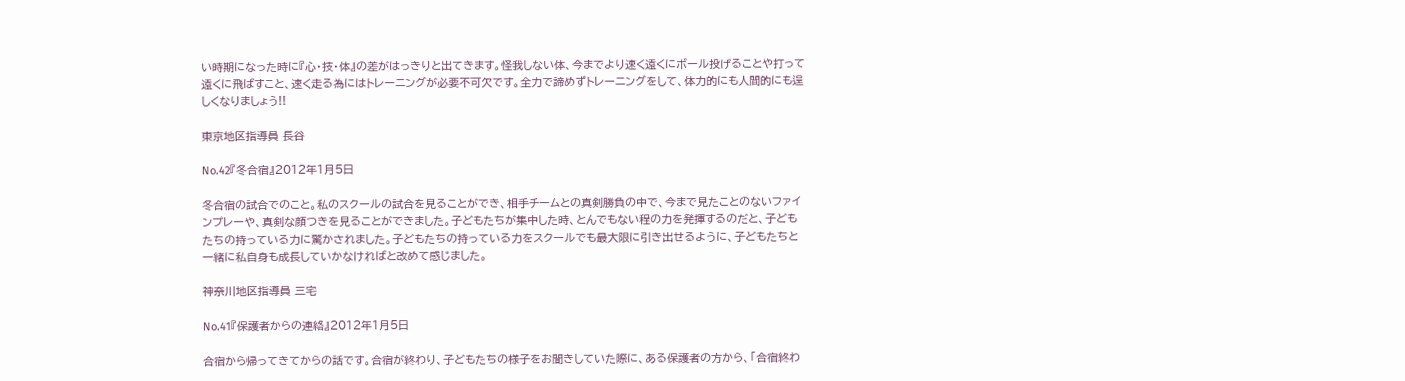い時期になった時に『心・技・体』の差がはっきりと出てきます。怪我しない体、今までより速く遠くにボール投げることや打って遠くに飛ばすこと、速く走る為にはトレーニングが必要不可欠です。全力で諦めずトレーニングをして、体力的にも人間的にも逞しくなりましょう!!

東京地区指導員 長谷

No.42『冬合宿』2012年1月5日

冬合宿の試合でのこと。私のスクールの試合を見ることができ、相手チームとの真剣勝負の中で、今まで見たことのないファインプレーや、真剣な顔つきを見ることができました。子どもたちが集中した時、とんでもない程の力を発揮するのだと、子どもたちの持っている力に驚かされました。子どもたちの持っている力をスクールでも最大限に引き出せるように、子どもたちと一緒に私自身も成長していかなければと改めて感じました。

神奈川地区指導員 三宅

No.41『保護者からの連絡』2012年1月5日

合宿から帰ってきてからの話です。合宿が終わり、子どもたちの様子をお聞きしていた際に、ある保護者の方から、「合宿終わ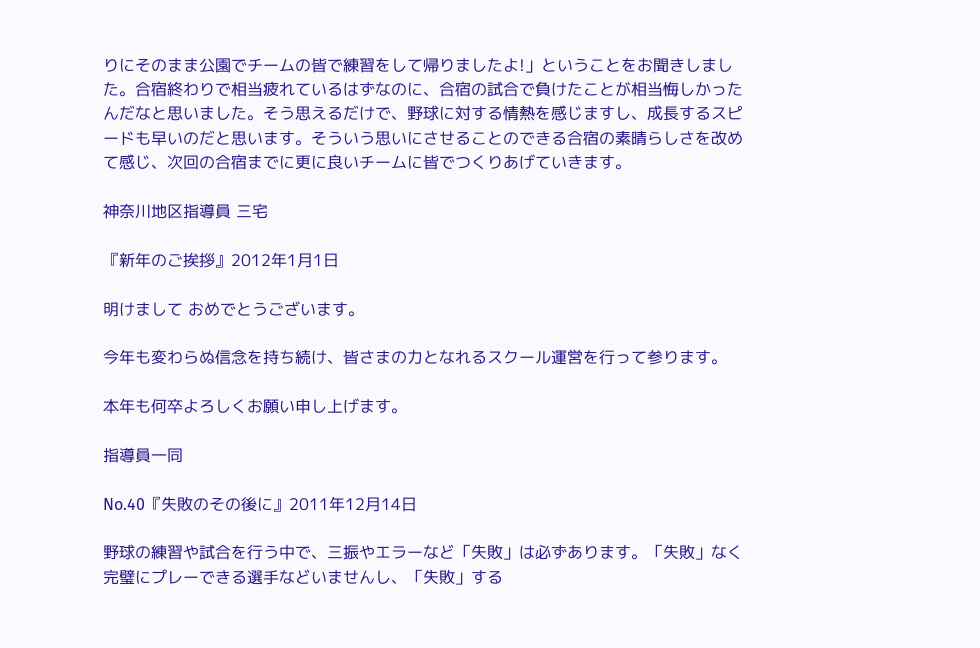りにそのまま公園でチームの皆で練習をして帰りましたよ!」ということをお聞きしました。合宿終わりで相当疲れているはずなのに、合宿の試合で負けたことが相当悔しかったんだなと思いました。そう思えるだけで、野球に対する情熱を感じますし、成長するスピードも早いのだと思います。そういう思いにさせることのできる合宿の素晴らしさを改めて感じ、次回の合宿までに更に良いチームに皆でつくりあげていきます。

神奈川地区指導員 三宅

『新年のご挨拶』2012年1月1日

明けまして おめでとうございます。

今年も変わらぬ信念を持ち続け、皆さまの力となれるスクール運営を行って参ります。

本年も何卒よろしくお願い申し上げます。

指導員一同

No.40『失敗のその後に』2011年12月14日

野球の練習や試合を行う中で、三振やエラーなど「失敗」は必ずあります。「失敗」なく完璧にプレーできる選手などいませんし、「失敗」する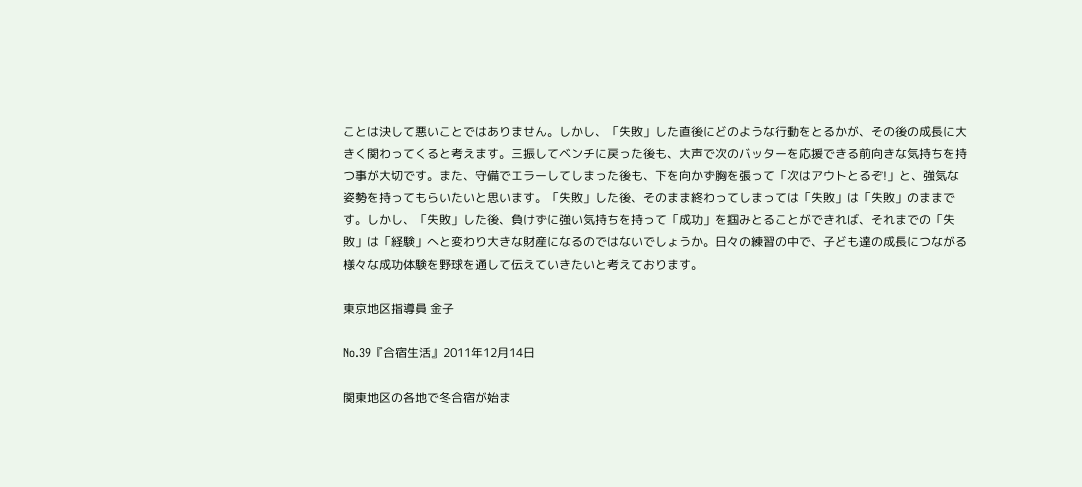ことは決して悪いことではありません。しかし、「失敗」した直後にどのような行動をとるかが、その後の成長に大きく関わってくると考えます。三振してベンチに戻った後も、大声で次のバッターを応援できる前向きな気持ちを持つ事が大切です。また、守備でエラーしてしまった後も、下を向かず胸を張って「次はアウトとるぞ!」と、強気な姿勢を持ってもらいたいと思います。「失敗」した後、そのまま終わってしまっては「失敗」は「失敗」のままです。しかし、「失敗」した後、負けずに強い気持ちを持って「成功」を掴みとることができれば、それまでの「失敗」は「経験」へと変わり大きな財産になるのではないでしょうか。日々の練習の中で、子ども達の成長につながる様々な成功体験を野球を通して伝えていきたいと考えております。

東京地区指導員 金子

No.39『合宿生活』2011年12月14日

関東地区の各地で冬合宿が始ま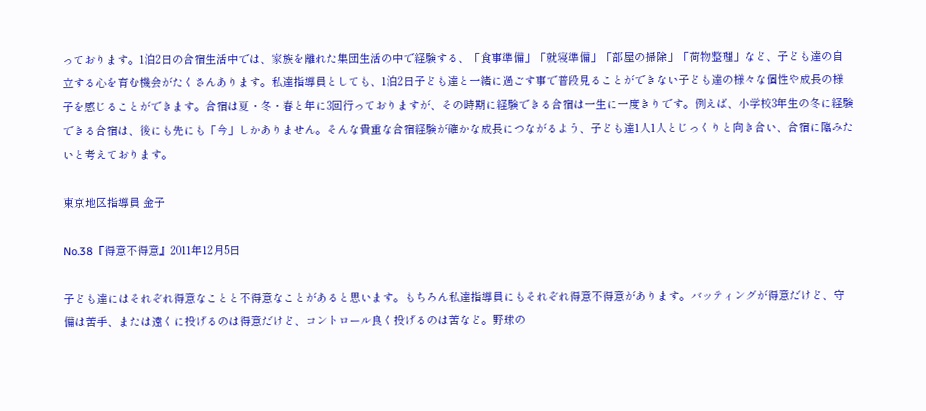っております。1泊2日の合宿生活中では、家族を離れた集団生活の中で経験する、「食事準備」「就寝準備」「部屋の掃除」「荷物整理」など、子ども達の自立する心を育む機会がたくさんあります。私達指導員としても、1泊2日子ども達と一緒に過ごす事で普段見ることができない子ども達の様々な個性や成長の様子を感じることができます。合宿は夏・冬・春と年に3回行っておりますが、その時期に経験できる合宿は一生に一度きりです。例えば、小学校3年生の冬に経験できる合宿は、後にも先にも「今」しかありません。そんな貴重な合宿経験が確かな成長につながるよう、子ども達1人1人とじっくりと向き合い、合宿に臨みたいと考えております。

東京地区指導員 金子

No.38『得意不得意』2011年12月5日

子ども達にはそれぞれ得意なことと不得意なことがあると思います。もちろん私達指導員にもそれぞれ得意不得意があります。バッティングが得意だけど、守備は苦手、または遠くに投げるのは得意だけど、コントロール良く投げるのは苦など。野球の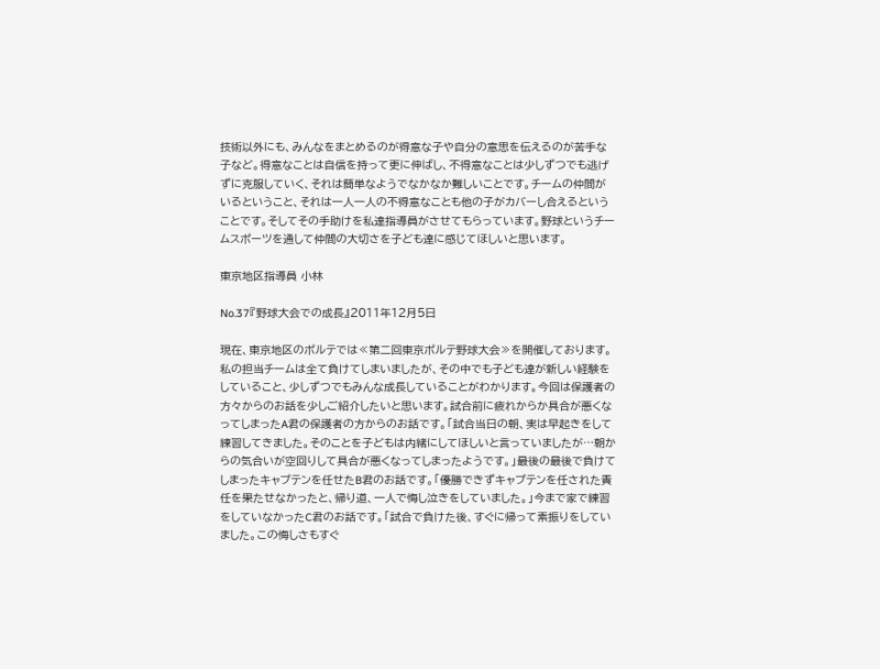技術以外にも、みんなをまとめるのが得意な子や自分の意思を伝えるのが苦手な子など。得意なことは自信を持って更に伸ばし、不得意なことは少しずつでも逃げずに克服していく、それは簡単なようでなかなか難しいことです。チームの仲間がいるということ、それは一人一人の不得意なことも他の子がカバーし合えるということです。そしてその手助けを私達指導員がさせてもらっています。野球というチームスポーツを通して仲間の大切さを子ども達に感じてほしいと思います。

東京地区指導員 小林

No.37『野球大会での成長』2011年12月5日

現在、東京地区のポルテでは≪第二回東京ポルテ野球大会≫を開催しております。私の担当チームは全て負けてしまいましたが、その中でも子ども達が新しい経験をしていること、少しずつでもみんな成長していることがわかります。今回は保護者の方々からのお話を少しご紹介したいと思います。試合前に疲れからか具合が悪くなってしまったA君の保護者の方からのお話です。「試合当日の朝、実は早起きをして練習してきました。そのことを子どもは内緒にしてほしいと言っていましたが…朝からの気合いが空回りして具合が悪くなってしまったようです。」最後の最後で負けてしまったキャプテンを任せたB君のお話です。「優勝できずキャプテンを任された責任を果たせなかったと、帰り道、一人で悔し泣きをしていました。」今まで家で練習をしていなかったC君のお話です。「試合で負けた後、すぐに帰って素振りをしていました。この悔しさもすぐ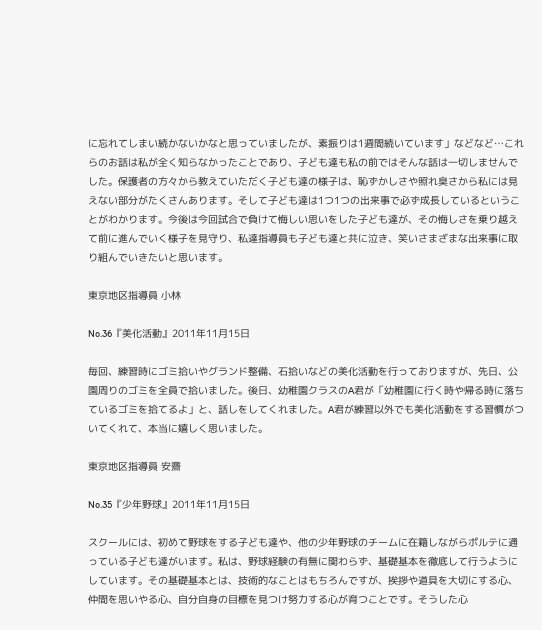に忘れてしまい続かないかなと思っていましたが、素振りは1週間続いています」などなど…これらのお話は私が全く知らなかったことであり、子ども達も私の前ではそんな話は一切しませんでした。保護者の方々から教えていただく子ども達の様子は、恥ずかしさや照れ臭さから私には見えない部分がたくさんあります。そして子ども達は1つ1つの出来事で必ず成長しているということがわかります。今後は今回試合で負けて悔しい思いをした子ども達が、その悔しさを乗り越えて前に進んでいく様子を見守り、私達指導員も子ども達と共に泣き、笑いさまざまな出来事に取り組んでいきたいと思います。

東京地区指導員 小林

No.36『美化活動』2011年11月15日

毎回、練習時にゴミ拾いやグランド整備、石拾いなどの美化活動を行っておりますが、先日、公園周りのゴミを全員で拾いました。後日、幼稚園クラスのA君が「幼稚園に行く時や帰る時に落ちているゴミを拾てるよ」と、話しをしてくれました。A君が練習以外でも美化活動をする習慣がついてくれて、本当に嬉しく思いました。

東京地区指導員 安齋

No.35『少年野球』2011年11月15日

スクールには、初めて野球をする子ども達や、他の少年野球のチームに在籍しながらポルテに通っている子ども達がいます。私は、野球経験の有無に関わらず、基礎基本を徹底して行うようにしています。その基礎基本とは、技術的なことはもちろんですが、挨拶や道具を大切にする心、仲間を思いやる心、自分自身の目標を見つけ努力する心が育つことです。そうした心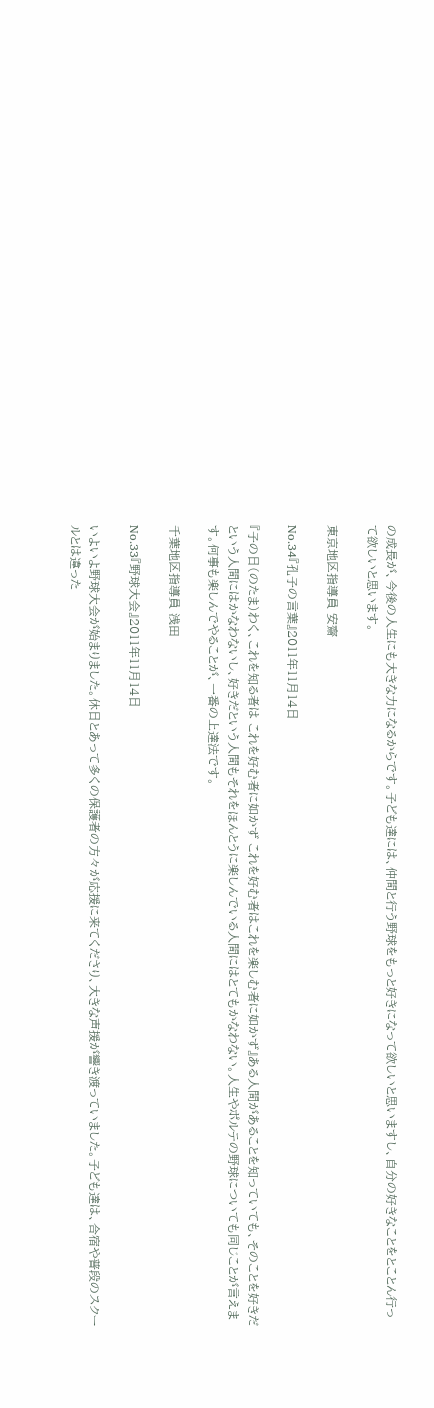の成長が、今後の人生にも大きな力になるからです。子ども達には、仲間と行う野球をもっと好きになって欲しいと思いますし、自分の好きなことをとことん行って欲しいと思います。

東京地区指導員 安齋

No.34『孔子の言葉』2011年11月14日

『子の日(のたま)わく、これを知る者は これを好む者に如かず これを好む者はこれを楽しむ者に如かず』ある人間があることを知っていても、そのことを好きだという人間にはかなわないし、好きだという人間もそれをほんとうに楽しんでいる人間にはとてもかなわない。人生やポルテの野球についても同じことが言えます。何事も楽しんでやることが、一番の上達法です。

千葉地区指導員 浅田

No.33『野球大会』2011年11月14日

いよいよ野球大会が始まりました。休日とあって多くの保護者の方々が応援に来てくださり、大きな声援が響き渡っていました。子ども達は、合宿や普段のスクールとは違った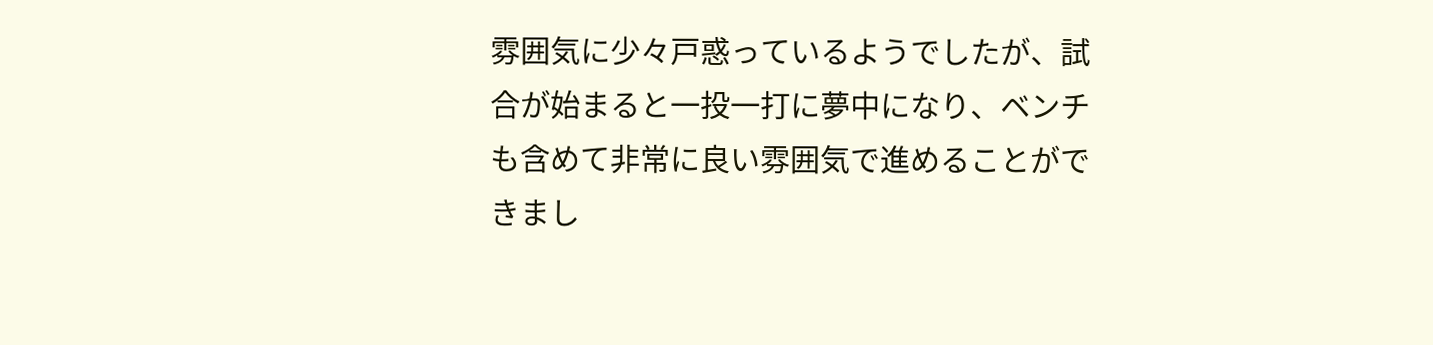雰囲気に少々戸惑っているようでしたが、試合が始まると一投一打に夢中になり、ベンチも含めて非常に良い雰囲気で進めることができまし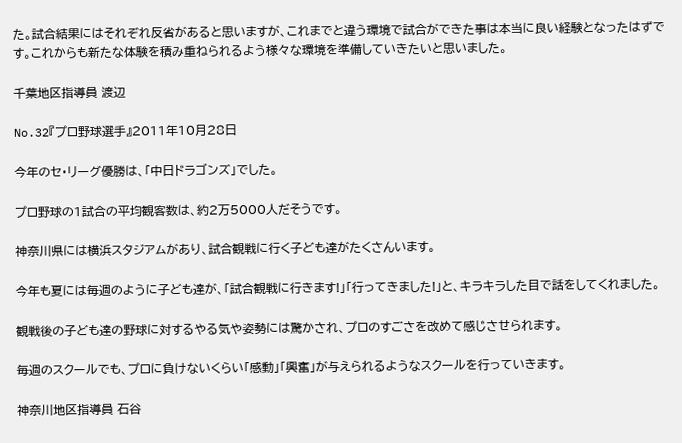た。試合結果にはそれぞれ反省があると思いますが、これまでと違う環境で試合ができた事は本当に良い経験となったはずです。これからも新たな体験を積み重ねられるよう様々な環境を準備していきたいと思いました。

千葉地区指導員 渡辺

No.32『プロ野球選手』2011年10月28日

今年のセ・リーグ優勝は、「中日ドラゴンズ」でした。

プロ野球の1試合の平均観客数は、約2万5000人だそうです。

神奈川県には横浜スタジアムがあり、試合観戦に行く子ども達がたくさんいます。

今年も夏には毎週のように子ども達が、「試合観戦に行きます!」「行ってきました!」と、キラキラした目で話をしてくれました。

観戦後の子ども達の野球に対するやる気や姿勢には驚かされ、プロのすごさを改めて感じさせられます。

毎週のスクールでも、プロに負けないくらい「感動」「興奮」が与えられるようなスクールを行っていきます。

神奈川地区指導員 石谷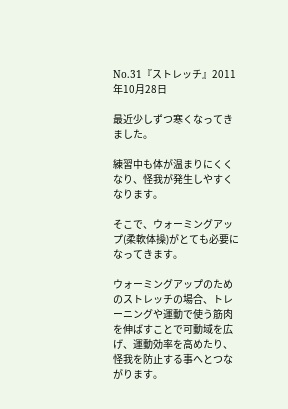No.31『ストレッチ』2011年10月28日

最近少しずつ寒くなってきました。

練習中も体が温まりにくくなり、怪我が発生しやすくなります。

そこで、ウォーミングアップ(柔軟体操)がとても必要になってきます。

ウォーミングアップのためのストレッチの場合、トレーニングや運動で使う筋肉を伸ばすことで可動域を広げ、運動効率を高めたり、怪我を防止する事へとつながります。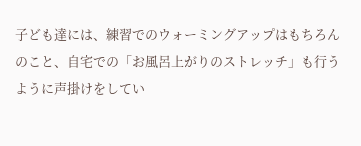子ども達には、練習でのウォーミングアップはもちろんのこと、自宅での「お風呂上がりのストレッチ」も行うように声掛けをしてい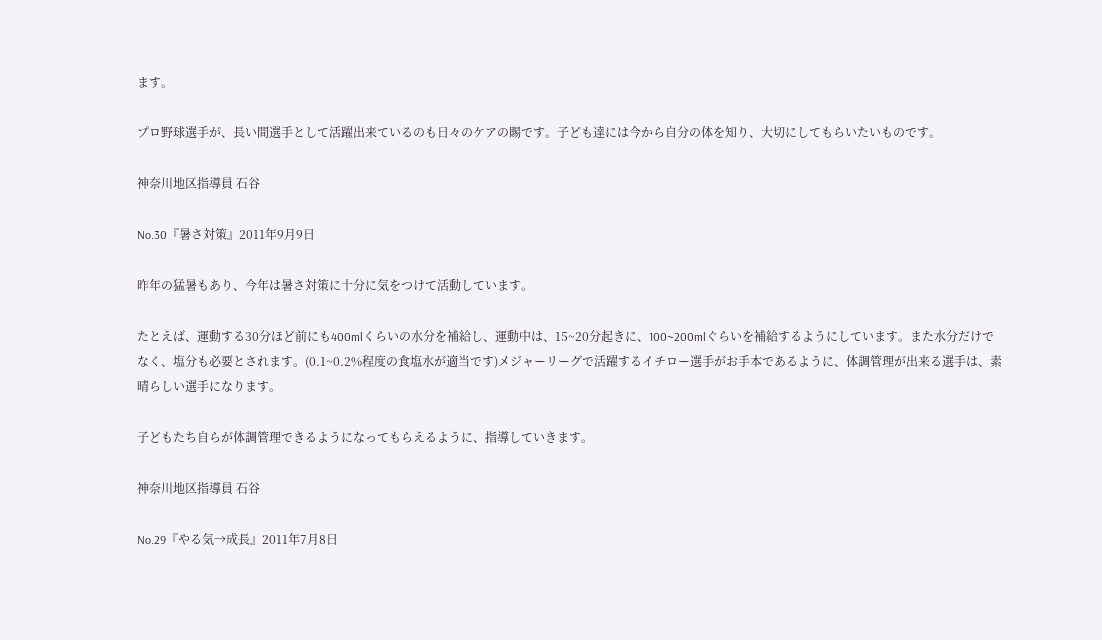ます。

プロ野球選手が、長い間選手として活躍出来ているのも日々のケアの賜です。子ども達には今から自分の体を知り、大切にしてもらいたいものです。

神奈川地区指導員 石谷

No.30『暑さ対策』2011年9月9日

昨年の猛暑もあり、今年は暑さ対策に十分に気をつけて活動しています。

たとえば、運動する30分ほど前にも400mlくらいの水分を補給し、運動中は、15~20分起きに、100~200mlぐらいを補給するようにしています。また水分だけでなく、塩分も必要とされます。(0.1~0.2%程度の食塩水が適当です)メジャーリーグで活躍するイチロー選手がお手本であるように、体調管理が出来る選手は、素晴らしい選手になります。

子どもたち自らが体調管理できるようになってもらえるように、指導していきます。

神奈川地区指導員 石谷

No.29『やる気→成長』2011年7月8日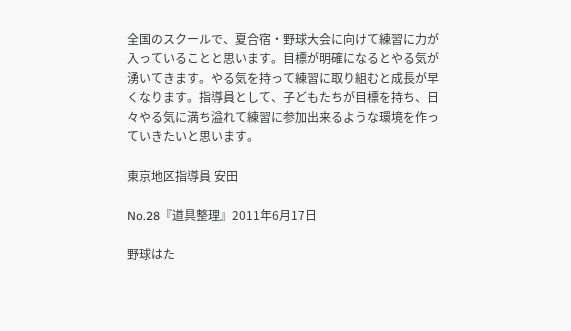全国のスクールで、夏合宿・野球大会に向けて練習に力が入っていることと思います。目標が明確になるとやる気が湧いてきます。やる気を持って練習に取り組むと成長が早くなります。指導員として、子どもたちが目標を持ち、日々やる気に満ち溢れて練習に参加出来るような環境を作っていきたいと思います。

東京地区指導員 安田

No.28『道具整理』2011年6月17日

野球はた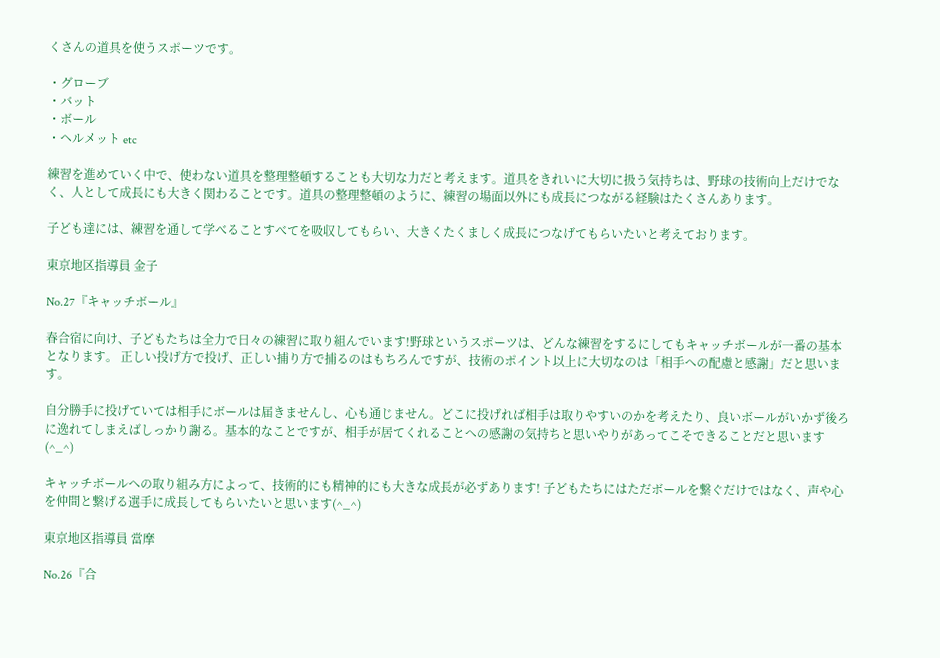くさんの道具を使うスポーツです。

・グローブ
・バット
・ボール
・ヘルメット etc

練習を進めていく中で、使わない道具を整理整頓することも大切な力だと考えます。道具をきれいに大切に扱う気持ちは、野球の技術向上だけでなく、人として成長にも大きく関わることです。道具の整理整頓のように、練習の場面以外にも成長につながる経験はたくさんあります。

子ども達には、練習を通して学べることすべてを吸収してもらい、大きくたくましく成長につなげてもらいたいと考えております。

東京地区指導員 金子

No.27『キャッチボール』

春合宿に向け、子どもたちは全力で日々の練習に取り組んでいます!野球というスポーツは、どんな練習をするにしてもキャッチボールが一番の基本となります。 正しい投げ方で投げ、正しい捕り方で捕るのはもちろんですが、技術のポイント以上に大切なのは「相手への配慮と感謝」だと思います。

自分勝手に投げていては相手にボールは届きませんし、心も通じません。どこに投げれば相手は取りやすいのかを考えたり、良いボールがいかず後ろに逸れてしまえばしっかり謝る。基本的なことですが、相手が居てくれることへの感謝の気持ちと思いやりがあってこそできることだと思います(^_^)

キャッチボールへの取り組み方によって、技術的にも精神的にも大きな成長が必ずあります! 子どもたちにはただボールを繋ぐだけではなく、声や心を仲間と繋げる選手に成長してもらいたいと思います(^_^)

東京地区指導員 當摩

No.26『合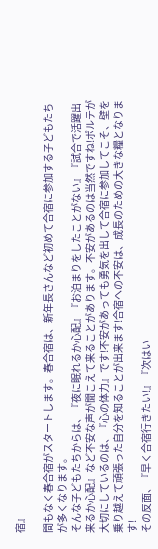宿』

間もなく春合宿がスタートします。春合宿は、新年長さんなど初めて合宿に参加する子どもたちが多くなります。
そんな子どもたちからは、『夜に眠れるか心配』『お泊まりをしたことがない』『試合で活躍出来るか心配』など不安な声が聞こえて来ることがあります。不安があるのは当然ですね!ポルテが大切にしているのは、『心の体力』です!不安があっても勇気を出して合宿に参加してこそ、壁を乗り越えて頑張った自分を知ることが出来ます!合宿への不安は、成長のための大きな糧となります!
その反面、『早く合宿行きたい!』『次はい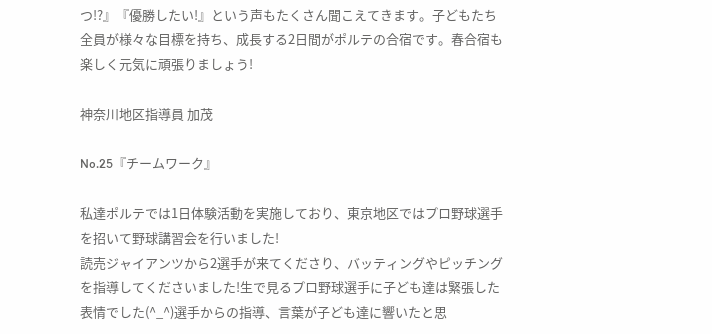つ!?』『優勝したい!』という声もたくさん聞こえてきます。子どもたち全員が様々な目標を持ち、成長する2日間がポルテの合宿です。春合宿も楽しく元気に頑張りましょう!

神奈川地区指導員 加茂

No.25『チームワーク』

私達ポルテでは1日体験活動を実施しており、東京地区ではプロ野球選手を招いて野球講習会を行いました!
読売ジャイアンツから2選手が来てくださり、バッティングやピッチングを指導してくださいました!生で見るプロ野球選手に子ども達は緊張した表情でした(^_^)選手からの指導、言葉が子ども達に響いたと思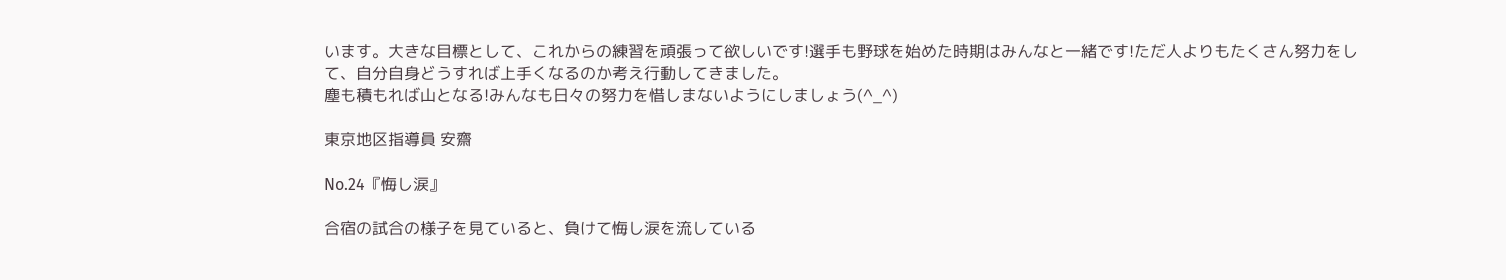います。大きな目標として、これからの練習を頑張って欲しいです!選手も野球を始めた時期はみんなと一緒です!ただ人よりもたくさん努力をして、自分自身どうすれば上手くなるのか考え行動してきました。
塵も積もれば山となる!みんなも日々の努力を惜しまないようにしましょう(^_^)

東京地区指導員 安齋

No.24『悔し涙』

合宿の試合の様子を見ていると、負けて悔し涙を流している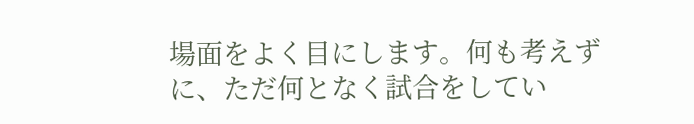場面をよく目にします。何も考えずに、ただ何となく試合をしてい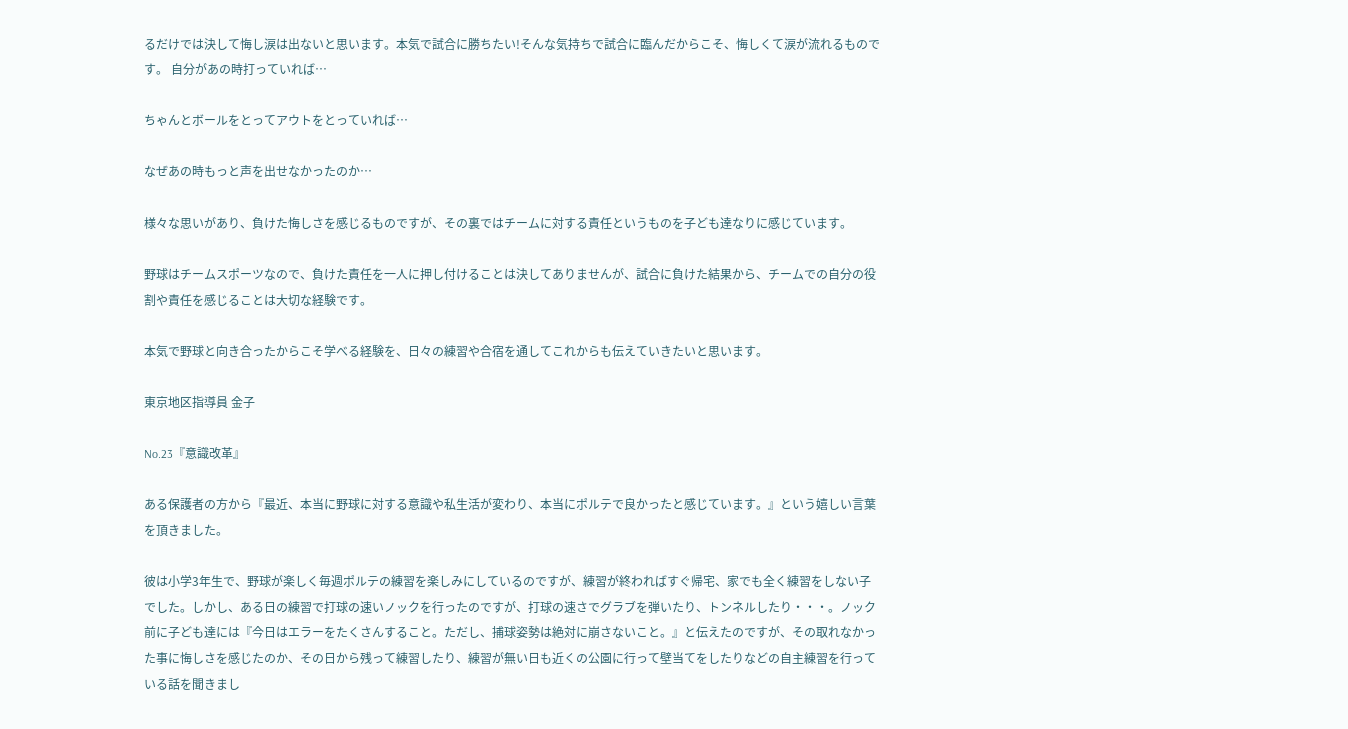るだけでは決して悔し涙は出ないと思います。本気で試合に勝ちたい!そんな気持ちで試合に臨んだからこそ、悔しくて涙が流れるものです。 自分があの時打っていれば…

ちゃんとボールをとってアウトをとっていれば…

なぜあの時もっと声を出せなかったのか…

様々な思いがあり、負けた悔しさを感じるものですが、その裏ではチームに対する責任というものを子ども達なりに感じています。

野球はチームスポーツなので、負けた責任を一人に押し付けることは決してありませんが、試合に負けた結果から、チームでの自分の役割や責任を感じることは大切な経験です。

本気で野球と向き合ったからこそ学べる経験を、日々の練習や合宿を通してこれからも伝えていきたいと思います。

東京地区指導員 金子

No.23『意識改革』

ある保護者の方から『最近、本当に野球に対する意識や私生活が変わり、本当にポルテで良かったと感じています。』という嬉しい言葉を頂きました。

彼は小学3年生で、野球が楽しく毎週ポルテの練習を楽しみにしているのですが、練習が終わればすぐ帰宅、家でも全く練習をしない子でした。しかし、ある日の練習で打球の速いノックを行ったのですが、打球の速さでグラブを弾いたり、トンネルしたり・・・。ノック前に子ども達には『今日はエラーをたくさんすること。ただし、捕球姿勢は絶対に崩さないこと。』と伝えたのですが、その取れなかった事に悔しさを感じたのか、その日から残って練習したり、練習が無い日も近くの公園に行って壁当てをしたりなどの自主練習を行っている話を聞きまし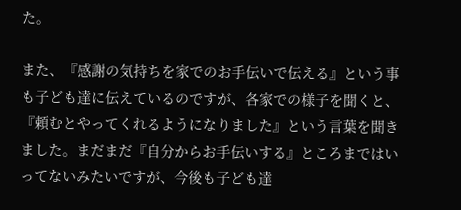た。

また、『感謝の気持ちを家でのお手伝いで伝える』という事も子ども達に伝えているのですが、各家での様子を聞くと、『頼むとやってくれるようになりました』という言葉を聞きました。まだまだ『自分からお手伝いする』ところまではいってないみたいですが、今後も子ども達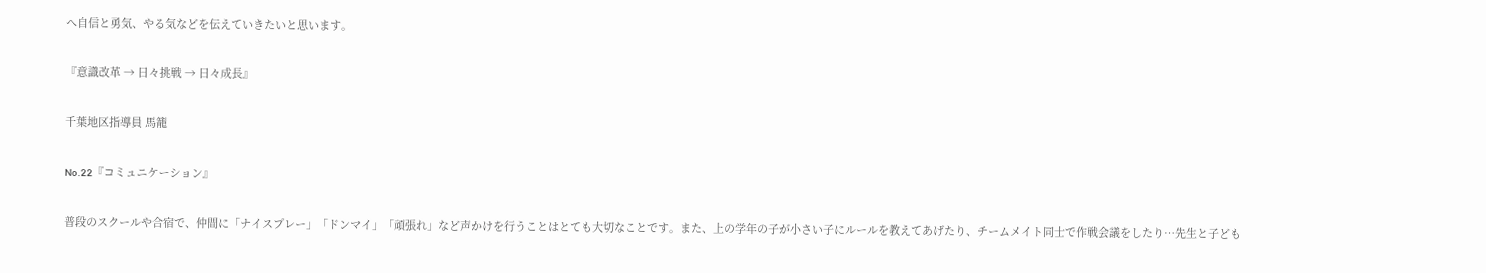へ自信と勇気、やる気などを伝えていきたいと思います。

『意識改革 → 日々挑戦 → 日々成長』

千葉地区指導員 馬籠

No.22『コミュニケーション』

普段のスクールや合宿で、仲間に「ナイスプレー」「ドンマイ」「頑張れ」など声かけを行うことはとても大切なことです。また、上の学年の子が小さい子にルールを教えてあげたり、チームメイト同士で作戦会議をしたり…先生と子ども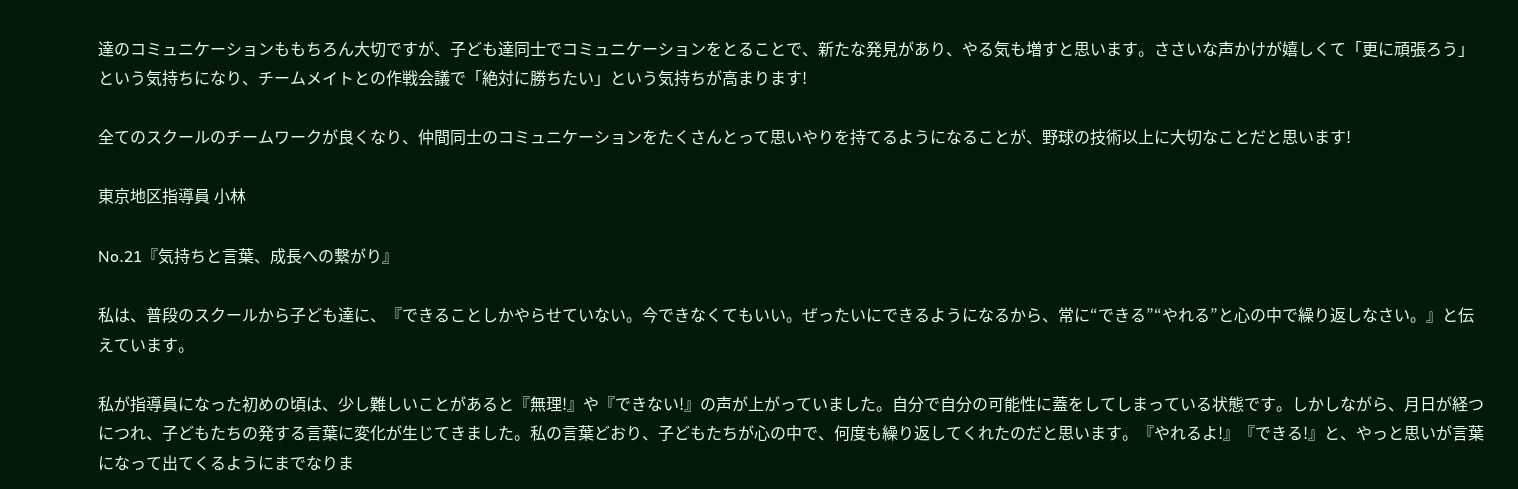達のコミュニケーションももちろん大切ですが、子ども達同士でコミュニケーションをとることで、新たな発見があり、やる気も増すと思います。ささいな声かけが嬉しくて「更に頑張ろう」という気持ちになり、チームメイトとの作戦会議で「絶対に勝ちたい」という気持ちが高まります!

全てのスクールのチームワークが良くなり、仲間同士のコミュニケーションをたくさんとって思いやりを持てるようになることが、野球の技術以上に大切なことだと思います!

東京地区指導員 小林

No.21『気持ちと言葉、成長への繋がり』

私は、普段のスクールから子ども達に、『できることしかやらせていない。今できなくてもいい。ぜったいにできるようになるから、常に“できる”“やれる”と心の中で繰り返しなさい。』と伝えています。

私が指導員になった初めの頃は、少し難しいことがあると『無理!』や『できない!』の声が上がっていました。自分で自分の可能性に蓋をしてしまっている状態です。しかしながら、月日が経つにつれ、子どもたちの発する言葉に変化が生じてきました。私の言葉どおり、子どもたちが心の中で、何度も繰り返してくれたのだと思います。『やれるよ!』『できる!』と、やっと思いが言葉になって出てくるようにまでなりま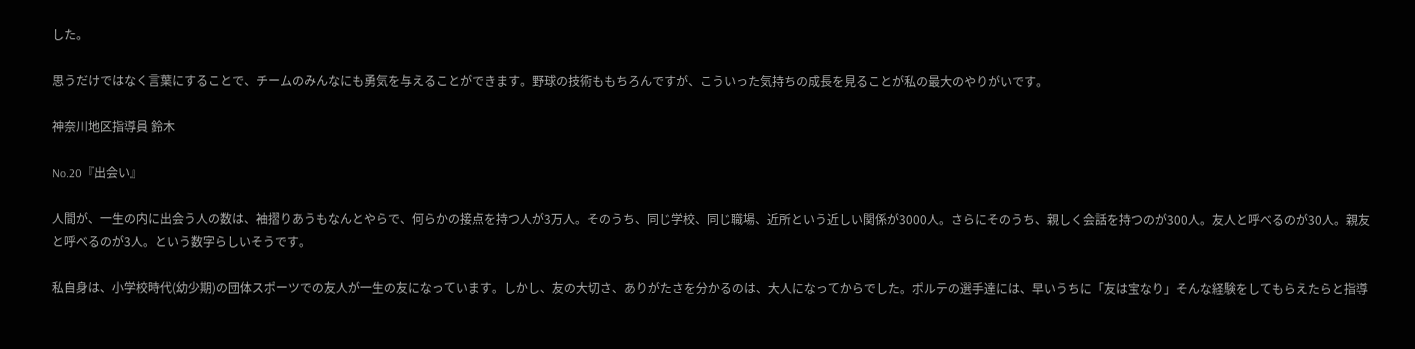した。

思うだけではなく言葉にすることで、チームのみんなにも勇気を与えることができます。野球の技術ももちろんですが、こういった気持ちの成長を見ることが私の最大のやりがいです。

神奈川地区指導員 鈴木

No.20『出会い』

人間が、一生の内に出会う人の数は、袖摺りあうもなんとやらで、何らかの接点を持つ人が3万人。そのうち、同じ学校、同じ職場、近所という近しい関係が3000人。さらにそのうち、親しく会話を持つのが300人。友人と呼べるのが30人。親友と呼べるのが3人。という数字らしいそうです。

私自身は、小学校時代(幼少期)の団体スポーツでの友人が一生の友になっています。しかし、友の大切さ、ありがたさを分かるのは、大人になってからでした。ポルテの選手達には、早いうちに「友は宝なり」そんな経験をしてもらえたらと指導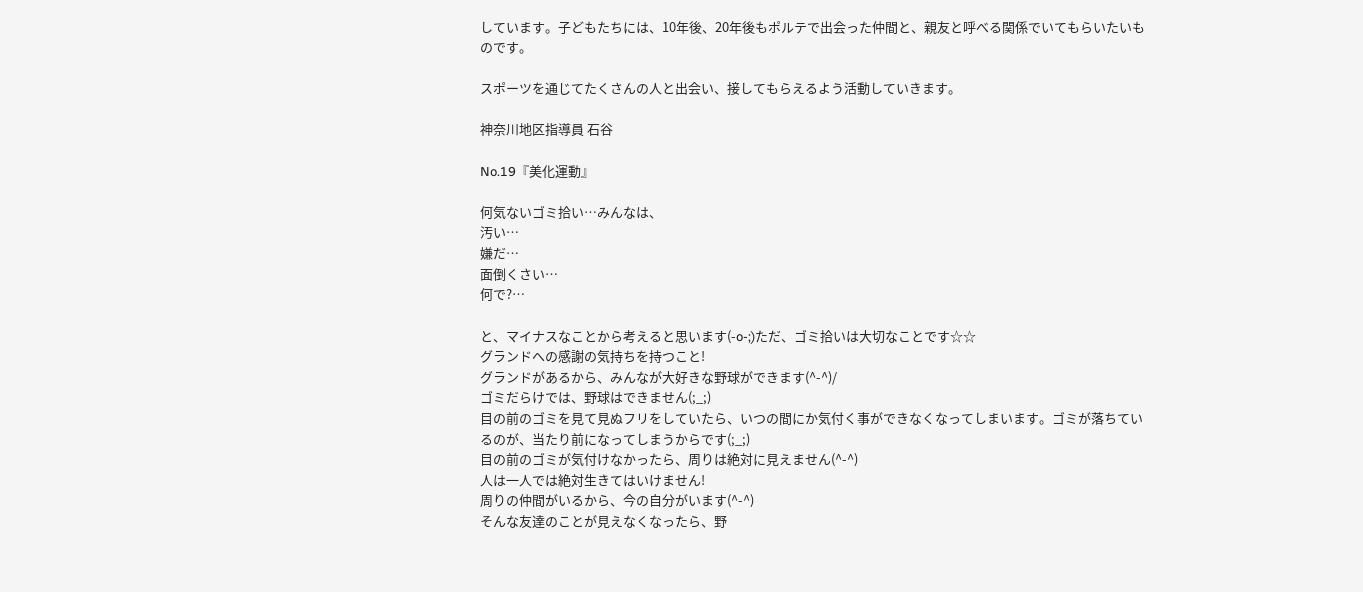しています。子どもたちには、10年後、20年後もポルテで出会った仲間と、親友と呼べる関係でいてもらいたいものです。

スポーツを通じてたくさんの人と出会い、接してもらえるよう活動していきます。

神奈川地区指導員 石谷

No.19『美化運動』

何気ないゴミ拾い…みんなは、
汚い…
嫌だ…
面倒くさい…
何で?…

と、マイナスなことから考えると思います(-o-;)ただ、ゴミ拾いは大切なことです☆☆
グランドへの感謝の気持ちを持つこと!
グランドがあるから、みんなが大好きな野球ができます(^-^)/
ゴミだらけでは、野球はできません(;_;)
目の前のゴミを見て見ぬフリをしていたら、いつの間にか気付く事ができなくなってしまいます。ゴミが落ちているのが、当たり前になってしまうからです(;_;)
目の前のゴミが気付けなかったら、周りは絶対に見えません(^-^)
人は一人では絶対生きてはいけません!
周りの仲間がいるから、今の自分がいます(^-^)
そんな友達のことが見えなくなったら、野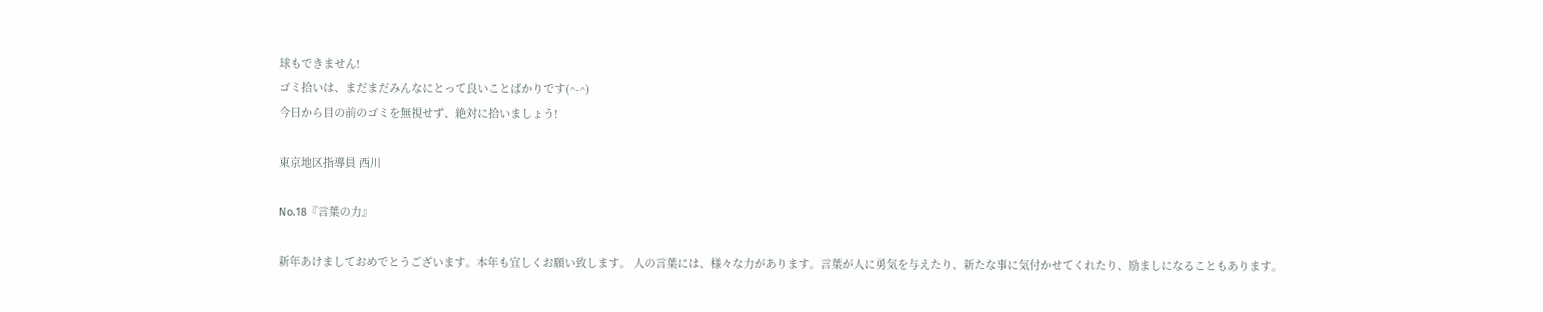球もできません!
ゴミ拾いは、まだまだみんなにとって良いことばかりです(^-^)
今日から目の前のゴミを無視せず、絶対に拾いましょう!

東京地区指導員 西川

No.18『言葉の力』

新年あけましておめでとうございます。本年も宜しくお願い致します。 人の言葉には、様々な力があります。言葉が人に勇気を与えたり、新たな事に気付かせてくれたり、励ましになることもあります。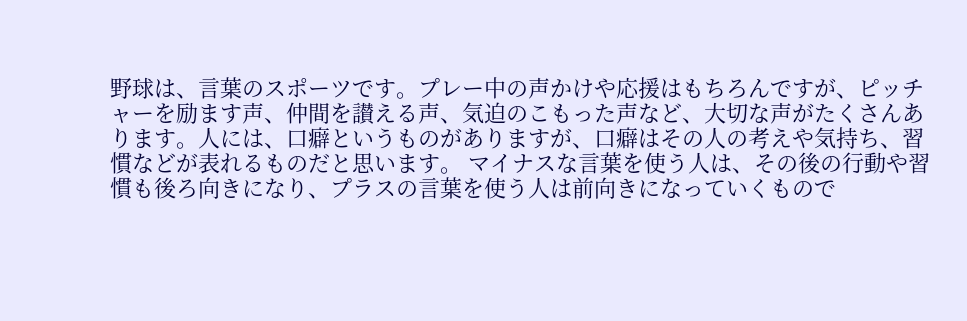野球は、言葉のスポーツです。プレー中の声かけや応援はもちろんですが、ピッチャーを励ます声、仲間を讃える声、気迫のこもった声など、大切な声がたくさんあります。人には、口癖というものがありますが、口癖はその人の考えや気持ち、習慣などが表れるものだと思います。 マイナスな言葉を使う人は、その後の行動や習慣も後ろ向きになり、プラスの言葉を使う人は前向きになっていくもので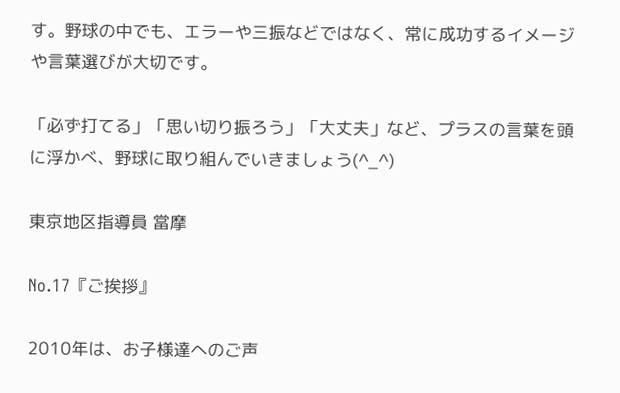す。野球の中でも、エラーや三振などではなく、常に成功するイメージや言葉選びが大切です。

「必ず打てる」「思い切り振ろう」「大丈夫」など、プラスの言葉を頭に浮かべ、野球に取り組んでいきましょう(^_^)

東京地区指導員 當摩

No.17『ご挨拶』

2010年は、お子様達へのご声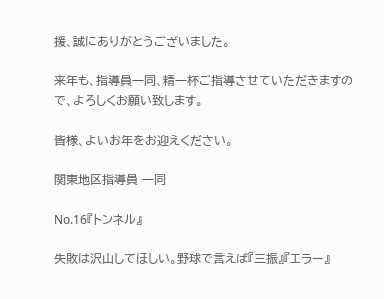援、誠にありがとうございました。

来年も、指導員一同、精一杯ご指導させていただきますので、よろしくお願い致します。

皆様、よいお年をお迎えください。

関東地区指導員 一同

No.16『トンネル』

失敗は沢山してほしい。野球で言えば『三振』『エラー』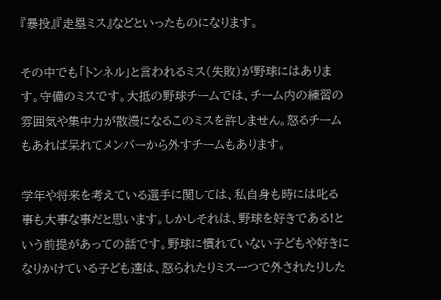『暴投』『走塁ミス』などといったものになります。

その中でも「トンネル」と言われるミス(失敗)が野球にはあります。守備のミスです。大抵の野球チームでは、チーム内の練習の雰囲気や集中力が散漫になるこのミスを許しません。怒るチームもあれば呆れてメンバーから外すチームもあります。

学年や将来を考えている選手に関しては、私自身も時には叱る事も大事な事だと思います。しかしそれは、野球を好きである!という前提があっての話です。野球に慣れていない子どもや好きになりかけている子ども達は、怒られたりミス一つで外されたりした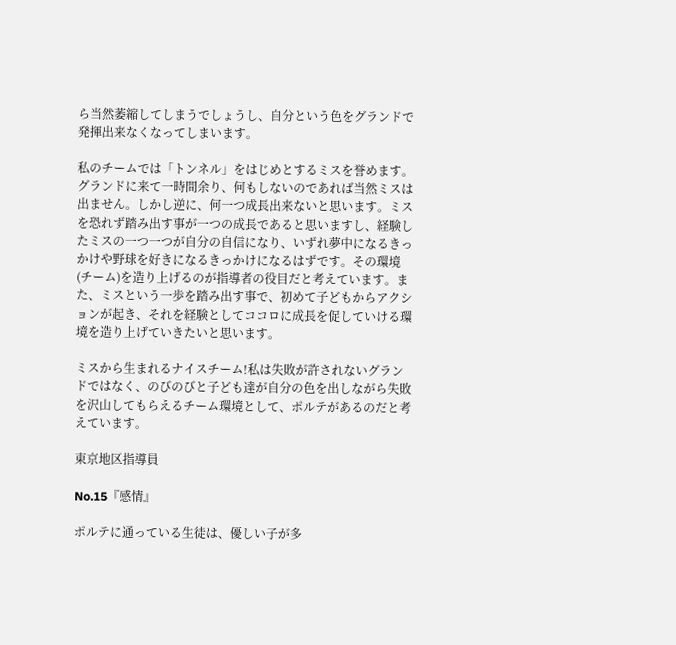ら当然萎縮してしまうでしょうし、自分という色をグランドで発揮出来なくなってしまいます。

私のチームでは「トンネル」をはじめとするミスを誉めます。グランドに来て一時間余り、何もしないのであれば当然ミスは出ません。しかし逆に、何一つ成長出来ないと思います。ミスを恐れず踏み出す事が一つの成長であると思いますし、経験したミスの一つ一つが自分の自信になり、いずれ夢中になるきっかけや野球を好きになるきっかけになるはずです。その環境(チーム)を造り上げるのが指導者の役目だと考えています。また、ミスという一歩を踏み出す事で、初めて子どもからアクションが起き、それを経験としてココロに成長を促していける環境を造り上げていきたいと思います。

ミスから生まれるナイスチーム!私は失敗が許されないグランドではなく、のびのびと子ども達が自分の色を出しながら失敗を沢山してもらえるチーム環境として、ポルテがあるのだと考えています。

東京地区指導員

No.15『感情』

ポルテに通っている生徒は、優しい子が多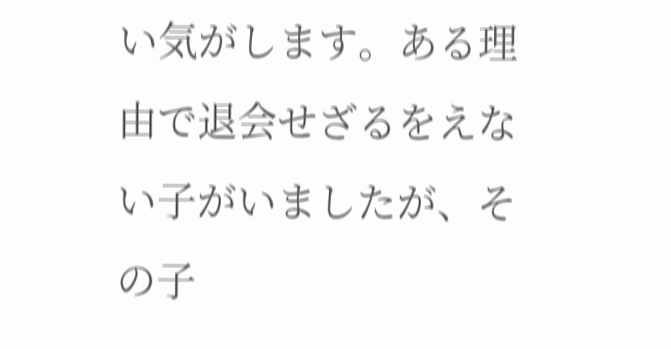い気がします。ある理由で退会せざるをえない子がいましたが、その子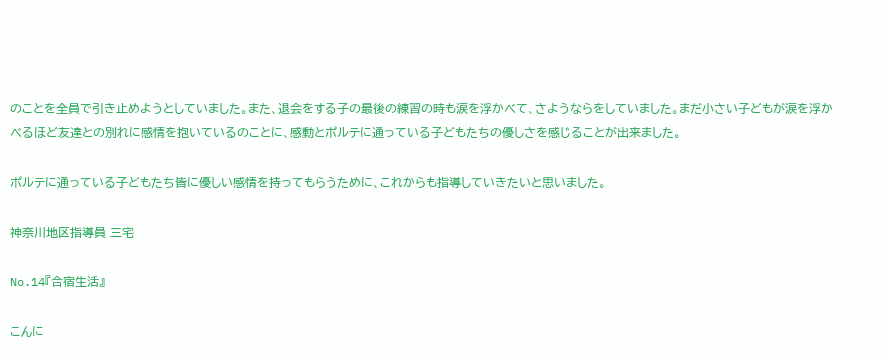のことを全員で引き止めようとしていました。また、退会をする子の最後の練習の時も涙を浮かべて、さようならをしていました。まだ小さい子どもが涙を浮かべるほど友達との別れに感情を抱いているのことに、感動とポルテに通っている子どもたちの優しさを感じることが出来ました。

ポルテに通っている子どもたち皆に優しい感情を持ってもらうために、これからも指導していきたいと思いました。

神奈川地区指導員 三宅

No.14『合宿生活』

こんに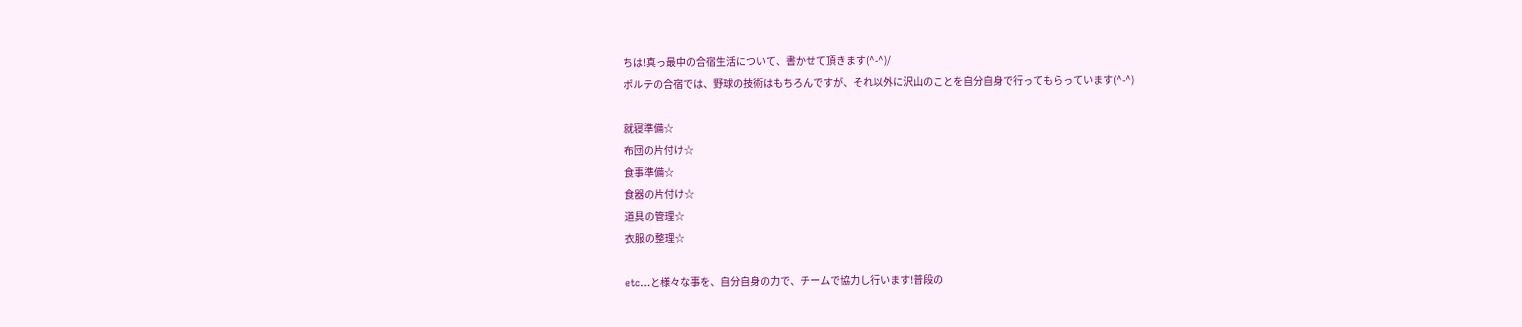ちは!真っ最中の合宿生活について、書かせて頂きます(^-^)/
ポルテの合宿では、野球の技術はもちろんですが、それ以外に沢山のことを自分自身で行ってもらっています(^-^)

就寝準備☆
布団の片付け☆
食事準備☆
食器の片付け☆
道具の管理☆
衣服の整理☆

etc…と様々な事を、自分自身の力で、チームで協力し行います!普段の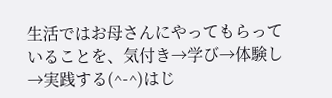生活ではお母さんにやってもらっていることを、気付き→学び→体験し→実践する(^-^)はじ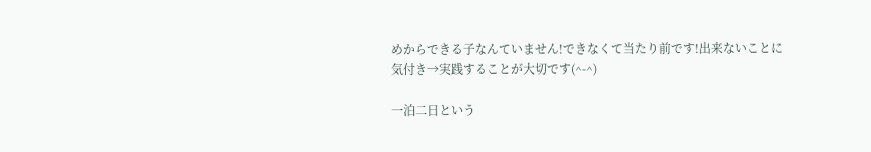めからできる子なんていません!できなくて当たり前です!出来ないことに気付き→実践することが大切です(^-^)

一泊二日という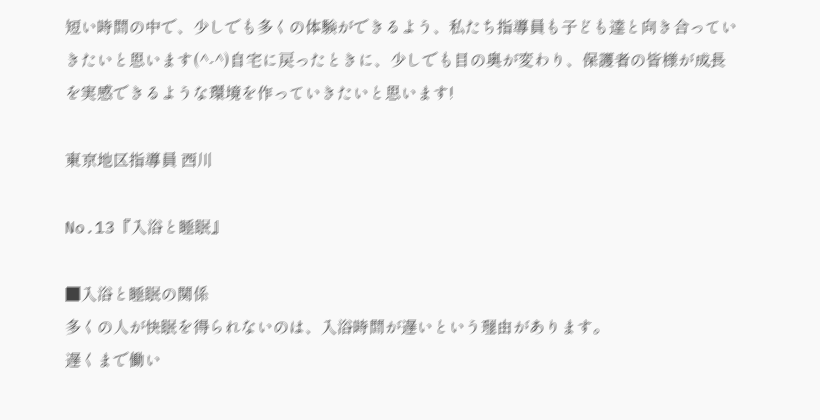短い時間の中で、少しでも多くの体験ができるよう、私たち指導員も子ども達と向き合っていきたいと思います(^-^)自宅に戻ったときに、少しでも目の奥が変わり、保護者の皆様が成長を実感できるような環境を作っていきたいと思います!

東京地区指導員 西川

No.13『入浴と睡眠』

■入浴と睡眠の関係
多くの人が快眠を得られないのは、入浴時間が遅いという理由があります。
遅くまで働い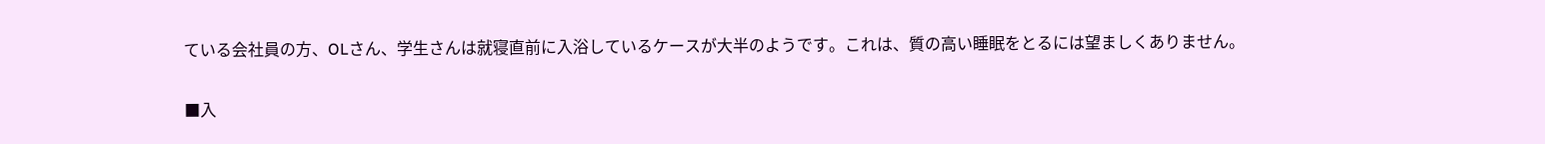ている会社員の方、OLさん、学生さんは就寝直前に入浴しているケースが大半のようです。これは、質の高い睡眠をとるには望ましくありません。

■入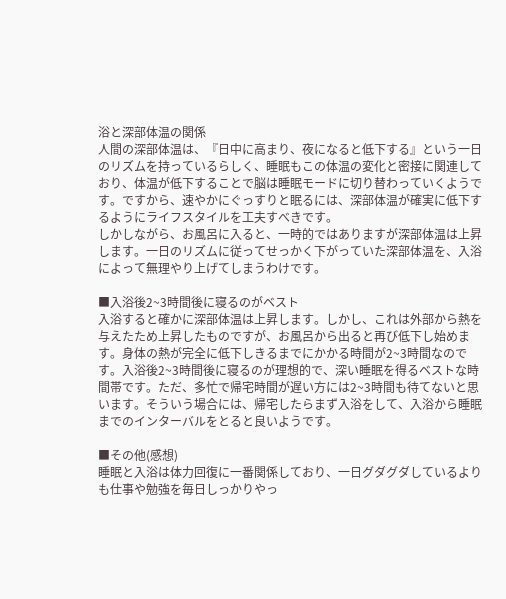浴と深部体温の関係
人間の深部体温は、『日中に高まり、夜になると低下する』という一日のリズムを持っているらしく、睡眠もこの体温の変化と密接に関連しており、体温が低下することで脳は睡眠モードに切り替わっていくようです。ですから、速やかにぐっすりと眠るには、深部体温が確実に低下するようにライフスタイルを工夫すべきです。
しかしながら、お風呂に入ると、一時的ではありますが深部体温は上昇します。一日のリズムに従ってせっかく下がっていた深部体温を、入浴によって無理やり上げてしまうわけです。

■入浴後2~3時間後に寝るのがベスト
入浴すると確かに深部体温は上昇します。しかし、これは外部から熱を与えたため上昇したものですが、お風呂から出ると再び低下し始めます。身体の熱が完全に低下しきるまでにかかる時間が2~3時間なのです。入浴後2~3時間後に寝るのが理想的で、深い睡眠を得るベストな時間帯です。ただ、多忙で帰宅時間が遅い方には2~3時間も待てないと思います。そういう場合には、帰宅したらまず入浴をして、入浴から睡眠までのインターバルをとると良いようです。

■その他(感想)
睡眠と入浴は体力回復に一番関係しており、一日グダグダしているよりも仕事や勉強を毎日しっかりやっ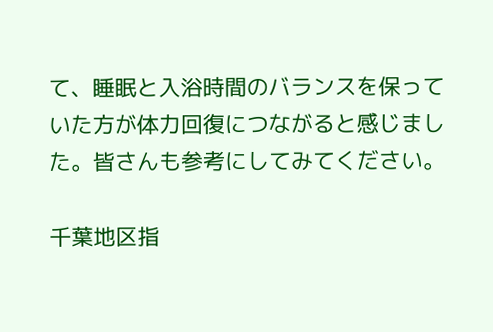て、睡眠と入浴時間のバランスを保っていた方が体力回復につながると感じました。皆さんも参考にしてみてください。

千葉地区指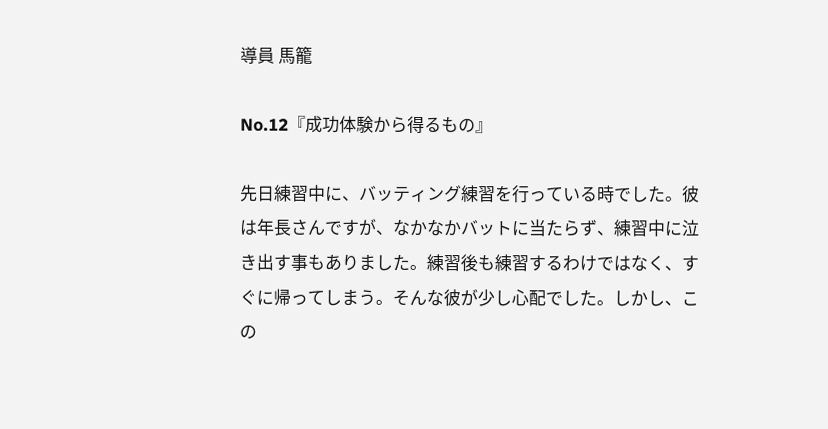導員 馬籠

No.12『成功体験から得るもの』

先日練習中に、バッティング練習を行っている時でした。彼は年長さんですが、なかなかバットに当たらず、練習中に泣き出す事もありました。練習後も練習するわけではなく、すぐに帰ってしまう。そんな彼が少し心配でした。しかし、この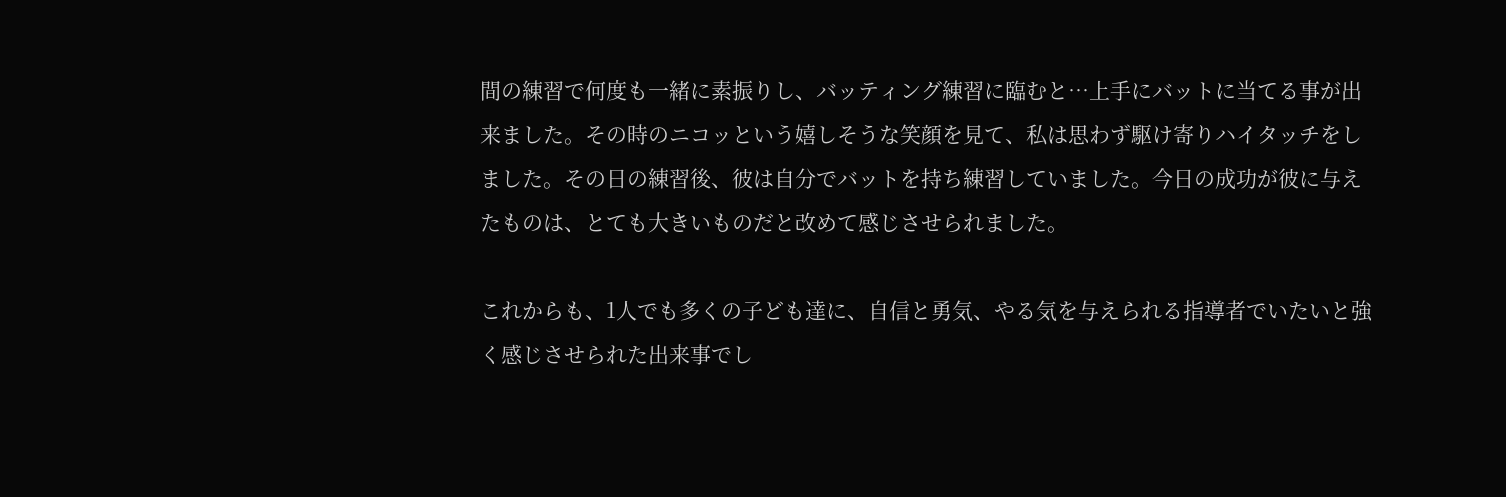間の練習で何度も一緒に素振りし、バッティング練習に臨むと…上手にバットに当てる事が出来ました。その時のニコッという嬉しそうな笑顔を見て、私は思わず駆け寄りハイタッチをしました。その日の練習後、彼は自分でバットを持ち練習していました。今日の成功が彼に与えたものは、とても大きいものだと改めて感じさせられました。

これからも、1人でも多くの子ども達に、自信と勇気、やる気を与えられる指導者でいたいと強く感じさせられた出来事でし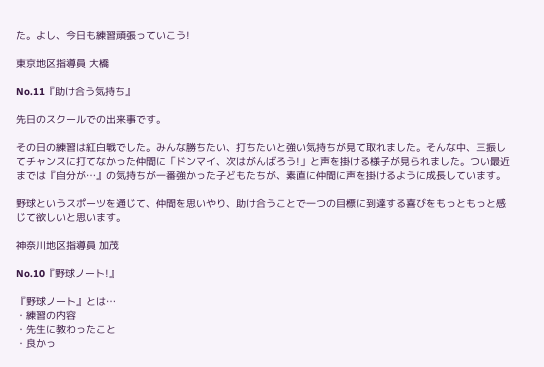た。よし、今日も練習頑張っていこう!

東京地区指導員 大橋

No.11『助け合う気持ち』

先日のスクールでの出来事です。

その日の練習は紅白戦でした。みんな勝ちたい、打ちたいと強い気持ちが見て取れました。そんな中、三振してチャンスに打てなかった仲間に「ドンマイ、次はがんばろう!」と声を掛ける様子が見られました。つい最近までは『自分が…』の気持ちが一番強かった子どもたちが、素直に仲間に声を掛けるように成長しています。

野球というスポーツを通じて、仲間を思いやり、助け合うことで一つの目標に到達する喜びをもっともっと感じて欲しいと思います。

神奈川地区指導員 加茂

No.10『野球ノート!』

『野球ノート』とは…
・練習の内容
・先生に教わったこと
・良かっ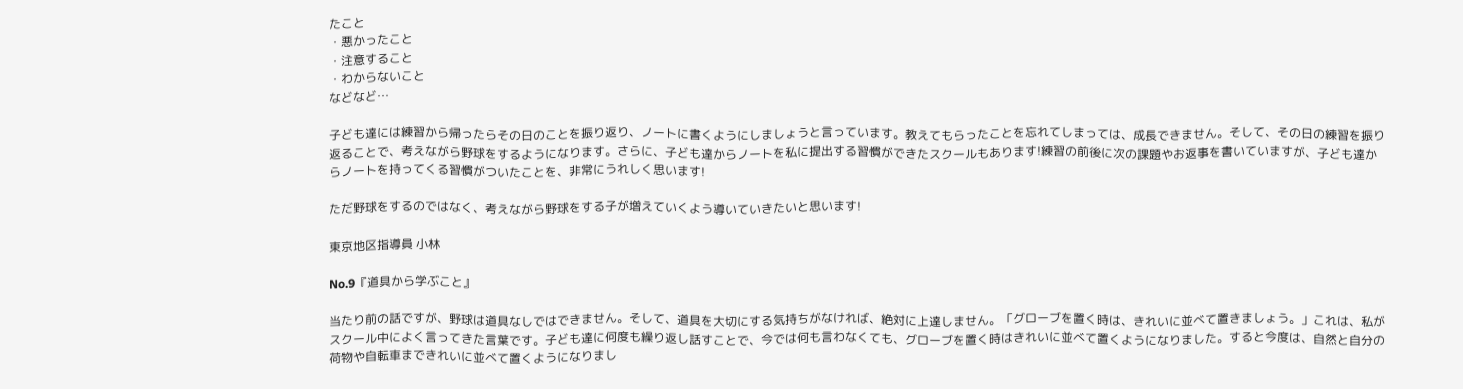たこと
・悪かったこと
・注意すること
・わからないこと
などなど…

子ども達には練習から帰ったらその日のことを振り返り、ノートに書くようにしましょうと言っています。教えてもらったことを忘れてしまっては、成長できません。そして、その日の練習を振り返ることで、考えながら野球をするようになります。さらに、子ども達からノートを私に提出する習慣ができたスクールもあります!練習の前後に次の課題やお返事を書いていますが、子ども達からノートを持ってくる習慣がついたことを、非常にうれしく思います!

ただ野球をするのではなく、考えながら野球をする子が増えていくよう導いていきたいと思います!

東京地区指導員 小林

No.9『道具から学ぶこと』

当たり前の話ですが、野球は道具なしではできません。そして、道具を大切にする気持ちがなければ、絶対に上達しません。「グローブを置く時は、きれいに並べて置きましょう。」これは、私がスクール中によく言ってきた言葉です。子ども達に何度も繰り返し話すことで、今では何も言わなくても、グローブを置く時はきれいに並べて置くようになりました。すると今度は、自然と自分の荷物や自転車まできれいに並べて置くようになりまし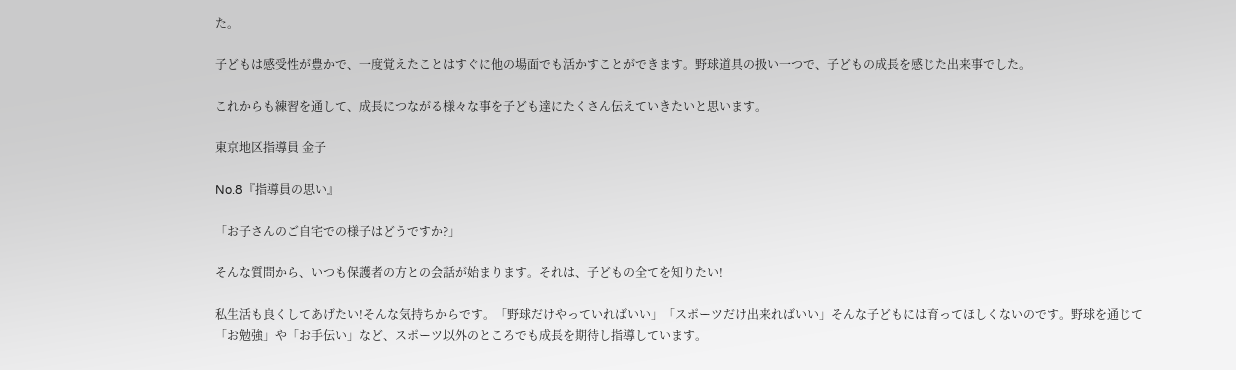た。

子どもは感受性が豊かで、一度覚えたことはすぐに他の場面でも活かすことができます。野球道具の扱い一つで、子どもの成長を感じた出来事でした。

これからも練習を通して、成長につながる様々な事を子ども達にたくさん伝えていきたいと思います。

東京地区指導員 金子

No.8『指導員の思い』

「お子さんのご自宅での様子はどうですか?」

そんな質問から、いつも保護者の方との会話が始まります。それは、子どもの全てを知りたい!

私生活も良くしてあげたい!そんな気持ちからです。「野球だけやっていればいい」「スポーツだけ出来ればいい」そんな子どもには育ってほしくないのです。野球を通じて「お勉強」や「お手伝い」など、スポーツ以外のところでも成長を期待し指導しています。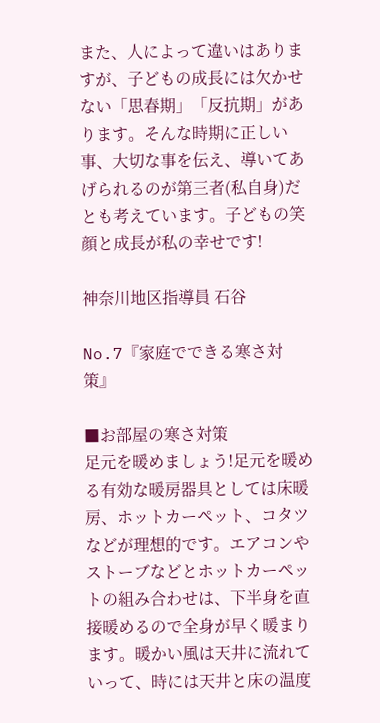また、人によって違いはありますが、子どもの成長には欠かせない「思春期」「反抗期」があります。そんな時期に正しい事、大切な事を伝え、導いてあげられるのが第三者(私自身)だとも考えています。子どもの笑顔と成長が私の幸せです!

神奈川地区指導員 石谷

No.7『家庭でできる寒さ対策』

■お部屋の寒さ対策
足元を暖めましょう!足元を暖める有効な暖房器具としては床暖房、ホットカーペット、コタツなどが理想的です。エアコンやストーブなどとホットカーペットの組み合わせは、下半身を直接暖めるので全身が早く暖まります。暖かい風は天井に流れていって、時には天井と床の温度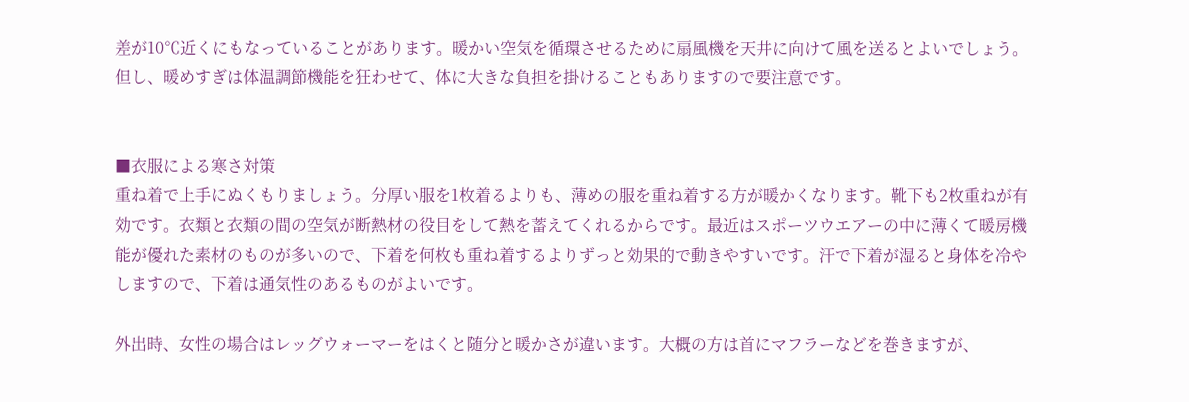差が10℃近くにもなっていることがあります。暖かい空気を循環させるために扇風機を天井に向けて風を送るとよいでしょう。但し、暖めすぎは体温調節機能を狂わせて、体に大きな負担を掛けることもありますので要注意です。


■衣服による寒さ対策
重ね着で上手にぬくもりましょう。分厚い服を1枚着るよりも、薄めの服を重ね着する方が暖かくなります。靴下も2枚重ねが有効です。衣類と衣類の間の空気が断熱材の役目をして熱を蓄えてくれるからです。最近はスポーツウエアーの中に薄くて暖房機能が優れた素材のものが多いので、下着を何枚も重ね着するよりずっと効果的で動きやすいです。汗で下着が湿ると身体を冷やしますので、下着は通気性のあるものがよいです。

外出時、女性の場合はレッグウォーマーをはくと随分と暖かさが違います。大概の方は首にマフラーなどを巻きますが、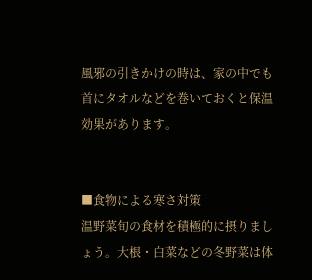風邪の引きかけの時は、家の中でも首にタオルなどを巻いておくと保温効果があります。


■食物による寒さ対策
温野菜旬の食材を積極的に摂りましょう。大根・白菜などの冬野菜は体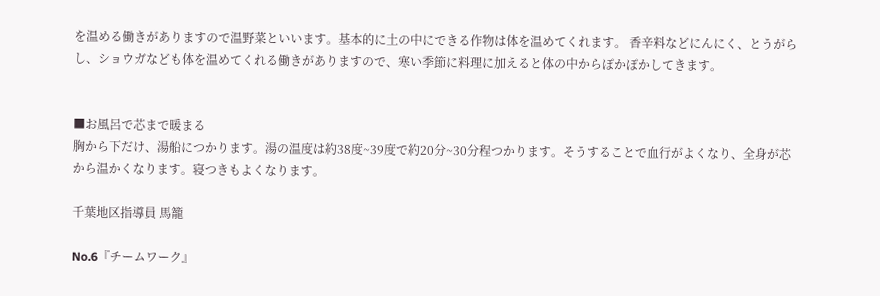を温める働きがありますので温野菜といいます。基本的に土の中にできる作物は体を温めてくれます。 香辛料などにんにく、とうがらし、ショウガなども体を温めてくれる働きがありますので、寒い季節に料理に加えると体の中からぽかぽかしてきます。


■お風呂で芯まで暖まる
胸から下だけ、湯船につかります。湯の温度は約38度~39度で約20分~30分程つかります。そうすることで血行がよくなり、全身が芯から温かくなります。寝つきもよくなります。

千葉地区指導員 馬籠

No.6『チームワーク』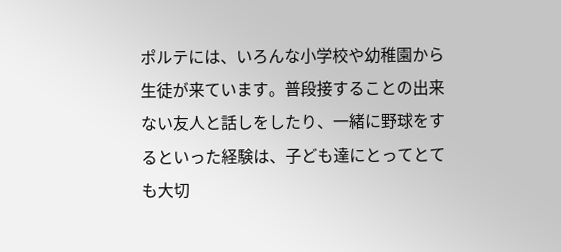ポルテには、いろんな小学校や幼稚園から生徒が来ています。普段接することの出来ない友人と話しをしたり、一緒に野球をするといった経験は、子ども達にとってとても大切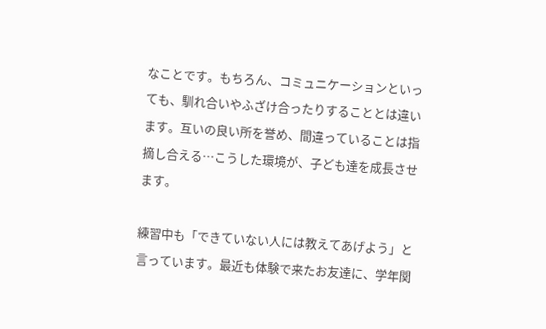なことです。もちろん、コミュニケーションといっても、馴れ合いやふざけ合ったりすることとは違います。互いの良い所を誉め、間違っていることは指摘し合える…こうした環境が、子ども達を成長させます。

練習中も「できていない人には教えてあげよう」と言っています。最近も体験で来たお友達に、学年関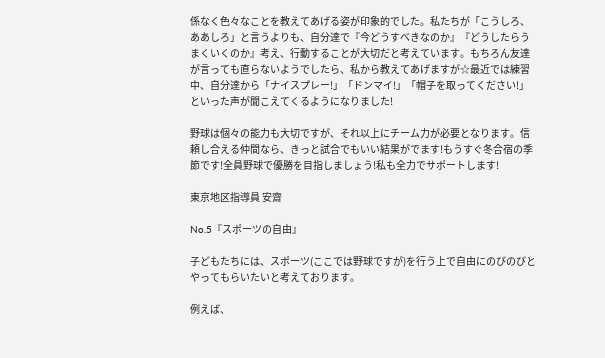係なく色々なことを教えてあげる姿が印象的でした。私たちが「こうしろ、ああしろ」と言うよりも、自分達で『今どうすべきなのか』『どうしたらうまくいくのか』考え、行動することが大切だと考えています。もちろん友達が言っても直らないようでしたら、私から教えてあげますが☆最近では練習中、自分達から「ナイスプレー!」「ドンマイ!」「帽子を取ってください!」といった声が聞こえてくるようになりました!

野球は個々の能力も大切ですが、それ以上にチーム力が必要となります。信頼し合える仲間なら、きっと試合でもいい結果がでます!もうすぐ冬合宿の季節です!全員野球で優勝を目指しましょう!私も全力でサポートします!

東京地区指導員 安齋

No.5『スポーツの自由』

子どもたちには、スポーツ(ここでは野球ですが)を行う上で自由にのびのびとやってもらいたいと考えております。

例えば、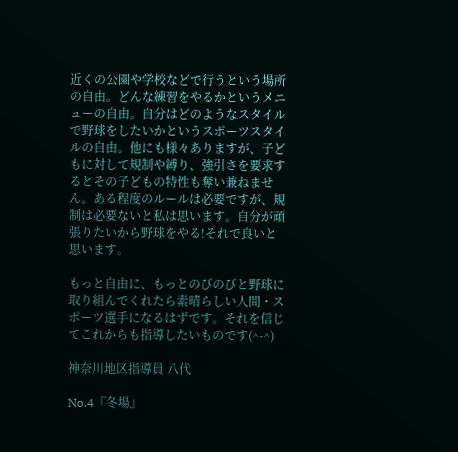近くの公園や学校などで行うという場所の自由。どんな練習をやるかというメニューの自由。自分はどのようなスタイルで野球をしたいかというスポーツスタイルの自由。他にも様々ありますが、子どもに対して規制や縛り、強引さを要求するとその子どもの特性も奪い兼ねません。ある程度のルールは必要ですが、規制は必要ないと私は思います。自分が頑張りたいから野球をやる!それで良いと思います。

もっと自由に、もっとのびのびと野球に取り組んでくれたら素晴らしい人間・スポーツ選手になるはずです。それを信じてこれからも指導したいものです(^-^)

神奈川地区指導員 八代

No.4『冬場』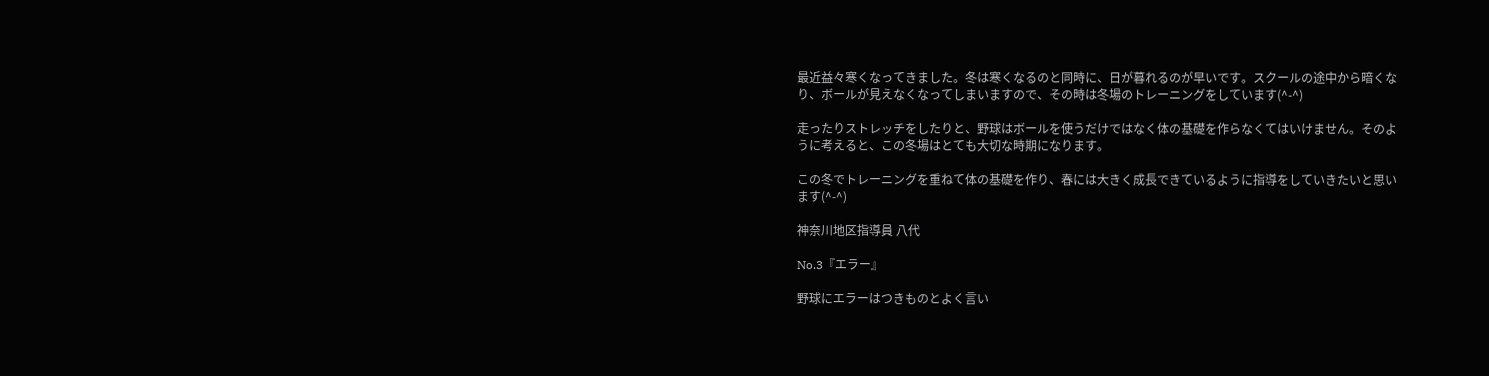最近益々寒くなってきました。冬は寒くなるのと同時に、日が暮れるのが早いです。スクールの途中から暗くなり、ボールが見えなくなってしまいますので、その時は冬場のトレーニングをしています(^-^)

走ったりストレッチをしたりと、野球はボールを使うだけではなく体の基礎を作らなくてはいけません。そのように考えると、この冬場はとても大切な時期になります。

この冬でトレーニングを重ねて体の基礎を作り、春には大きく成長できているように指導をしていきたいと思います(^-^)

神奈川地区指導員 八代

No.3『エラー』

野球にエラーはつきものとよく言い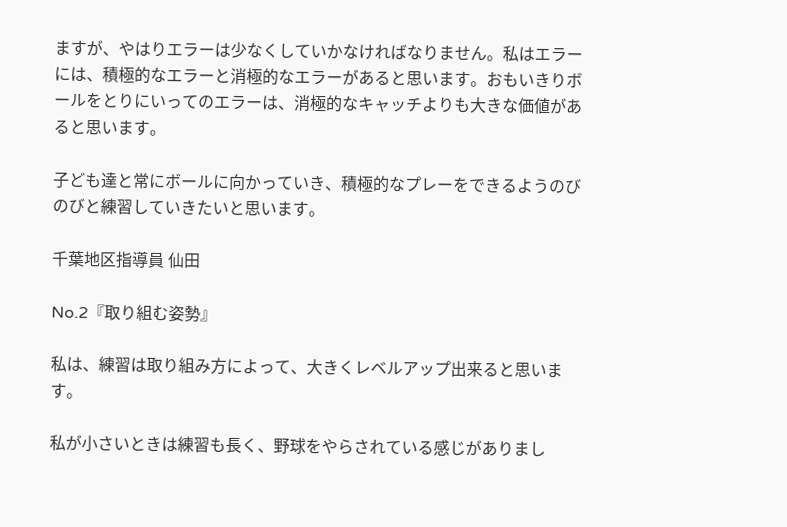ますが、やはりエラーは少なくしていかなければなりません。私はエラーには、積極的なエラーと消極的なエラーがあると思います。おもいきりボールをとりにいってのエラーは、消極的なキャッチよりも大きな価値があると思います。

子ども達と常にボールに向かっていき、積極的なプレーをできるようのびのびと練習していきたいと思います。

千葉地区指導員 仙田

No.2『取り組む姿勢』

私は、練習は取り組み方によって、大きくレベルアップ出来ると思います。

私が小さいときは練習も長く、野球をやらされている感じがありまし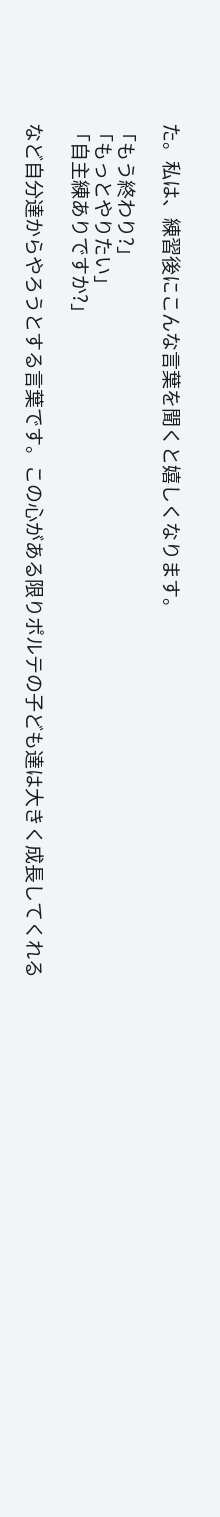た。私は、練習後にこんな言葉を聞くと嬉しくなります。

「もう終わり?」
「もっとやりたい」
「自主練ありですか?」

など自分達からやろうとする言葉です。この心がある限りポルテの子ども達は大きく成長してくれる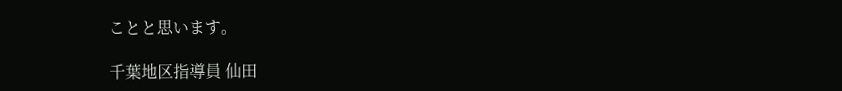ことと思います。

千葉地区指導員 仙田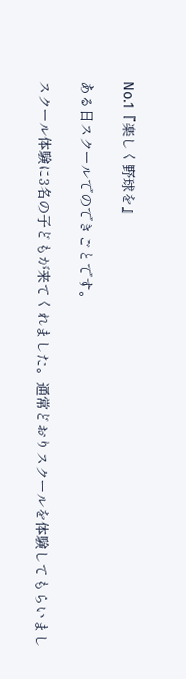No.1『楽しく野球を』

ある日スクールでのできごとです。

スクール体験に3名の子どもが来てくれました。通常どおりスクールを体験してもらいまし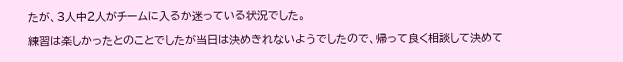たが、3人中2人がチームに入るか迷っている状況でした。

練習は楽しかったとのことでしたが当日は決めきれないようでしたので、帰って良く相談して決めて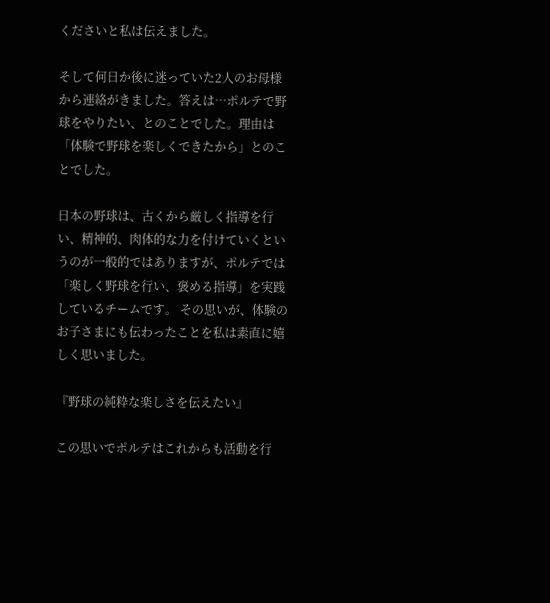くださいと私は伝えました。

そして何日か後に迷っていた2人のお母様から連絡がきました。答えは…ポルテで野球をやりたい、とのことでした。理由は「体験で野球を楽しくできたから」とのことでした。

日本の野球は、古くから厳しく指導を行い、精神的、肉体的な力を付けていくというのが一般的ではありますが、ポルテでは「楽しく野球を行い、褒める指導」を実践しているチームです。 その思いが、体験のお子さまにも伝わったことを私は素直に嬉しく思いました。

『野球の純粋な楽しさを伝えたい』

この思いでポルテはこれからも活動を行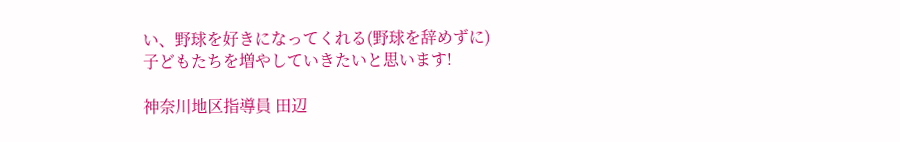い、野球を好きになってくれる(野球を辞めずに)子どもたちを増やしていきたいと思います!

神奈川地区指導員 田辺